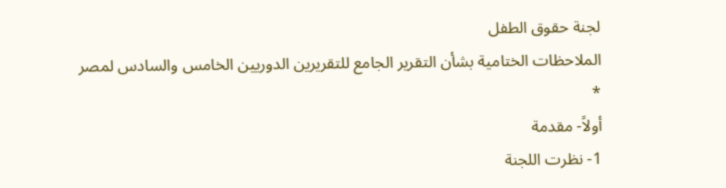لجنة حقوق الطفل
الملاحظات الختامية بشأن التقرير الجامع للتقريرين الدوريين الخامس والسادس لمصر *
أولاً- مقدمة
1- نظرت اللجنة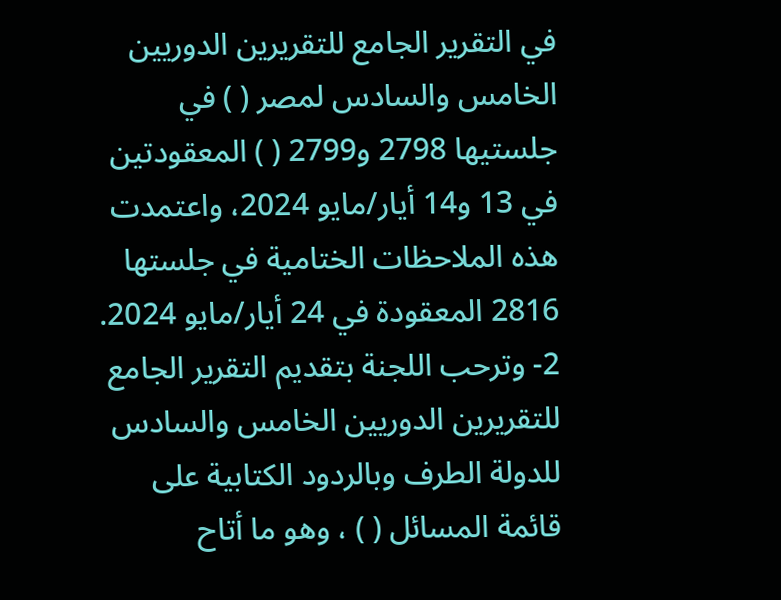في التقرير الجامع للتقريرين الدوريين الخامس والسادس لمصر ( ) في جلستيها 2798 و2799 ( ) المعقودتين في 13 و14 أيار/مايو 2024، واعتمدت هذه الملاحظات الختامية في جلستها 2816 المعقودة في 24 أيار/مايو 2024.
2- وترحب اللجنة بتقديم التقرير الجامع للتقريرين الدوريين الخامس والسادس للدولة الطرف وبالردود الكتابية على قائمة المسائل ( ) ، وهو ما أتاح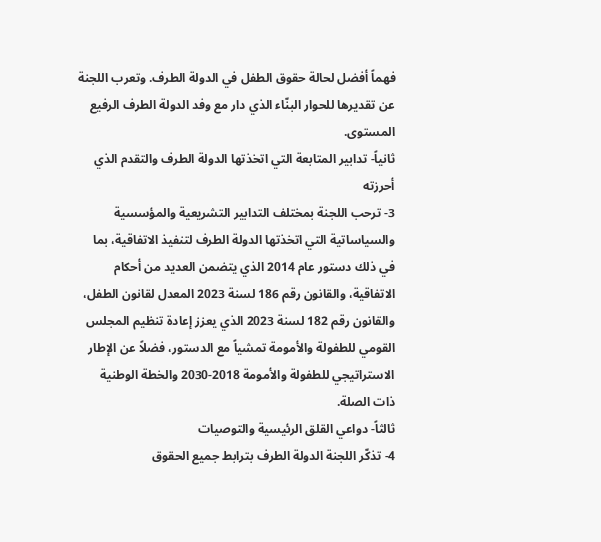فهماً أفضل لحالة حقوق الطفل في الدولة الطرف. وتعرب اللجنة عن تقديرها للحوار البنّاء الذي دار مع وفد الدولة الطرف الرفيع المستوى.
ثانياً- تدابير المتابعة التي اتخذتها الدولة الطرف والتقدم الذي أحرزته
3- ترحب اللجنة بمختلف التدابير التشريعية والمؤسسية والسياساتية التي اتخذتها الدولة الطرف لتنفيذ الاتفاقية، بما في ذلك دستور عام 2014 الذي يتضمن العديد من أحكام الاتفاقية، والقانون رقم 186 لسنة 2023 المعدل لقانون الطفل، والقانون رقم 182 لسنة 2023 الذي يعزز إعادة تنظيم المجلس القومي للطفولة والأمومة تمشياً مع الدستور، فضلاً عن الإطار الاستراتيجي للطفولة والأمومة 2018-2030 والخطة الوطنية ذات الصلة.
ثالثاً- دواعي القلق الرئيسية والتوصيات
4- تذكّر اللجنة الدولة الطرف بترابط جميع الحقوق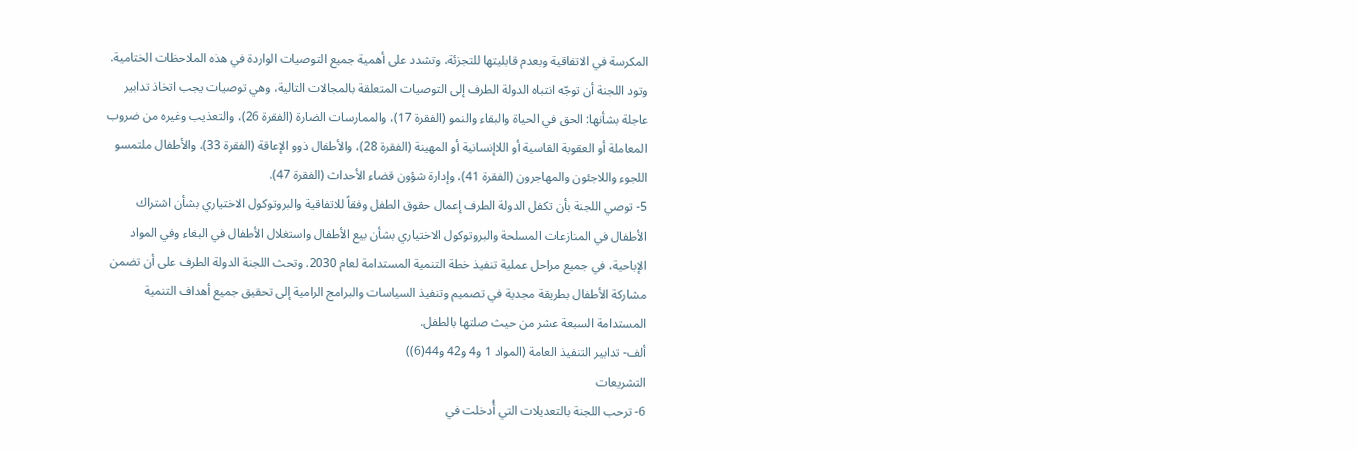المكرسة في الاتفاقية وبعدم قابليتها للتجزئة، وتشدد على أهمية جميع التوصيات الواردة في هذه الملاحظات الختامية. وتود اللجنة أن توجّه انتباه الدولة الطرف إلى التوصيات المتعلقة بالمجالات التالية، وهي توصيات يجب اتخاذ تدابير عاجلة بشأنها: الحق في الحياة والبقاء والنمو (الفقرة 17)، والممارسات الضارة (الفقرة 26)، والتعذيب وغيره من ضروب المعاملة أو العقوبة القاسية أو اللاإنسانية أو المهينة (الفقرة 28)، والأطفال ذوو الإعاقة (الفقرة 33)، والأطفال ملتمسو اللجوء واللاجئون والمهاجرون (الفقرة 41)، وإدارة شؤون قضاء الأحداث (الفقرة 47).
5- توصي اللجنة بأن تكفل الدولة الطرف إعمال حقوق الطفل وفقاً للاتفاقية والبروتوكول الاختياري بشأن اشتراك الأطفال في المنازعات المسلحة والبروتوكول الاختياري بشأن بيع الأطفال واستغلال الأطفال في البغاء وفي المواد الإباحية، في جميع مراحل عملية تنفيذ خطة التنمية المستدامة لعام 2030. وتحث اللجنة الدولة الطرف على أن تضمن مشاركة الأطفال بطريقة مجدية في تصميم وتنفيذ السياسات والبرامج الرامية إلى تحقيق جميع أهداف التنمية المستدامة السبعة عشر من حيث صلتها بالطفل.
ألف- تدابير التنفيذ العامة (المواد 1 و4 و42 و44(6))
التشريعات
6- ترحب اللجنة بالتعديلات التي أُدخلت في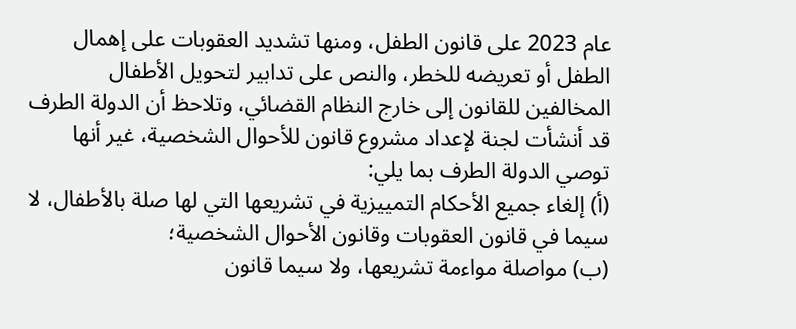عام 2023 على قانون الطفل، ومنها تشديد العقوبات على إهمال الطفل أو تعريضه للخطر، والنص على تدابير لتحويل الأطفال المخالفين للقانون إلى خارج النظام القضائي، وتلاحظ أن الدولة الطرف قد أنشأت لجنة لإعداد مشروع قانون للأحوال الشخصية، غير أنها توصي الدولة الطرف بما يلي:
(أ) إلغاء جميع الأحكام التمييزية في تشريعها التي لها صلة بالأطفال، لا سيما في قانون العقوبات وقانون الأحوال الشخصية؛
(ب) مواصلة مواءمة تشريعها، ولا سيما قانون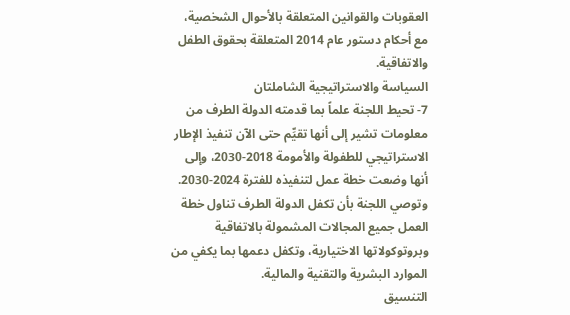العقوبات والقوانين المتعلقة بالأحوال الشخصية، مع أحكام دستور عام 2014 المتعلقة بحقوق الطفل والاتفاقية.
السياسة والاستراتيجية الشاملتان
7- تحيط اللجنة علماً بما قدمته الدولة الطرف من معلومات تشير إلى أنها تقيِّم حتى الآن تنفيذ الإطار الاستراتيجي للطفولة والأمومة 2018-2030، وإلى أنها وضعت خطة عمل لتنفيذه للفترة 2024-2030. وتوصي اللجنة بأن تكفل الدولة الطرف تناول خطة العمل جميع المجالات المشمولة بالاتفاقية وبروتوكولاتها الاختيارية، وتكفل دعمها بما يكفي من الموارد البشرية والتقنية والمالية.
التنسيق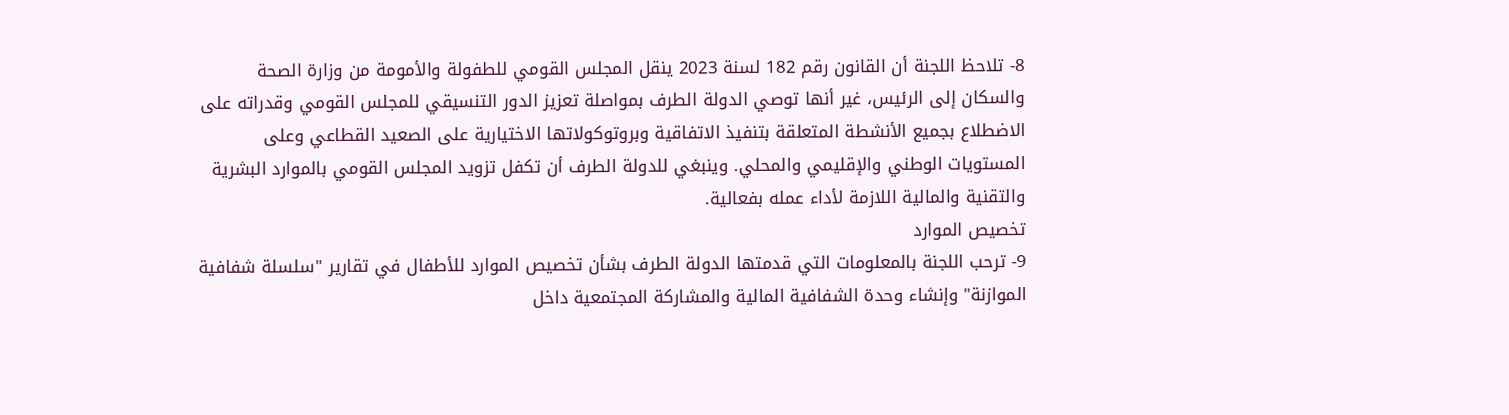8- تلاحظ اللجنة أن القانون رقم 182 لسنة 2023 ينقل المجلس القومي للطفولة والأمومة من وزارة الصحة والسكان إلى الرئيس، غير أنها توصي الدولة الطرف بمواصلة تعزيز الدور التنسيقي للمجلس القومي وقدراته على الاضطلاع بجميع الأنشطة المتعلقة بتنفيذ الاتفاقية وبروتوكولاتها الاختيارية على الصعيد القطاعي وعلى المستويات الوطني والإقليمي والمحلي. وينبغي للدولة الطرف أن تكفل تزويد المجلس القومي بالموارد البشرية والتقنية والمالية اللازمة لأداء عمله بفعالية.
تخصيص الموارد
9- ترحب اللجنة بالمعلومات التي قدمتها الدولة الطرف بشأن تخصيص الموارد للأطفال في تقارير "سلسلة شفافية الموازنة" وإنشاء وحدة الشفافية المالية والمشاركة المجتمعية داخل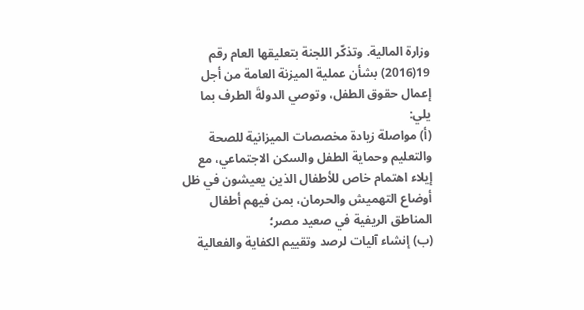وزارة المالية. وتذكّر اللجنة بتعليقها العام رقم 19(2016) بشأن عملية الميزنة العامة من أجل إعمال حقوق الطفل، وتوصي الدولةَ الطرف بما يلي:
(أ) مواصلة زيادة مخصصات الميزانية للصحة والتعليم وحماية الطفل والسكن الاجتماعي، مع إيلاء اهتمام خاص للأطفال الذين يعيشون في ظل أوضاع التهميش والحرمان، بمن فيهم أطفال المناطق الريفية في صعيد مصر؛
(ب) إنشاء آليات لرصد وتقييم الكفاية والفعالية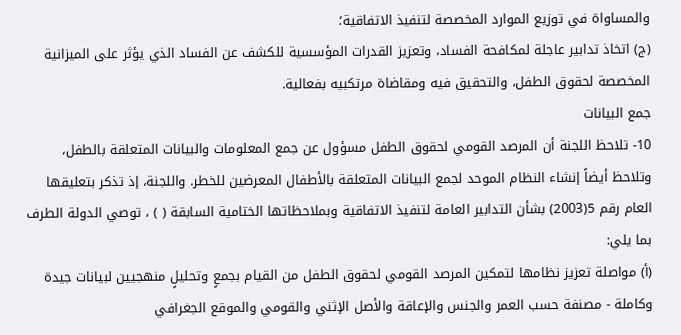والمساواة في توزيع الموارد المخصصة لتنفيذ الاتفاقية؛
(ج) اتخاذ تدابير عاجلة لمكافحة الفساد، وتعزيز القدرات المؤسسية للكشف عن الفساد الذي يؤثر على الميزانية المخصصة لحقوق الطفل، والتحقيق فيه ومقاضاة مرتكبيه بفعالية.
جمع البيانات
10- تلاحظ اللجنة أن المرصد القومي لحقوق الطفل مسؤول عن جمع المعلومات والبيانات المتعلقة بالطفل، وتلاحظ أيضاً إنشاء النظام الموحد لجمع البيانات المتعلقة بالأطفال المعرضين للخطر. واللجنة، إذ تذكر بتعليقها العام رقم 5(2003) بشأن التدابير العامة لتنفيذ الاتفاقية وبملاحظاتها الختامية السابقة ( ) ، توصي الدولة الطرف بما يلي:
(أ) مواصلة تعزيز نظامها لتمكين المرصد القومي لحقوق الطفل من القيام بجمعٍ وتحليلٍ منهجيين لبيانات جيدة وكاملة - مصنفة حسب العمر والجنس والإعاقة والأصل الإثني والقومي والموقع الجغرافي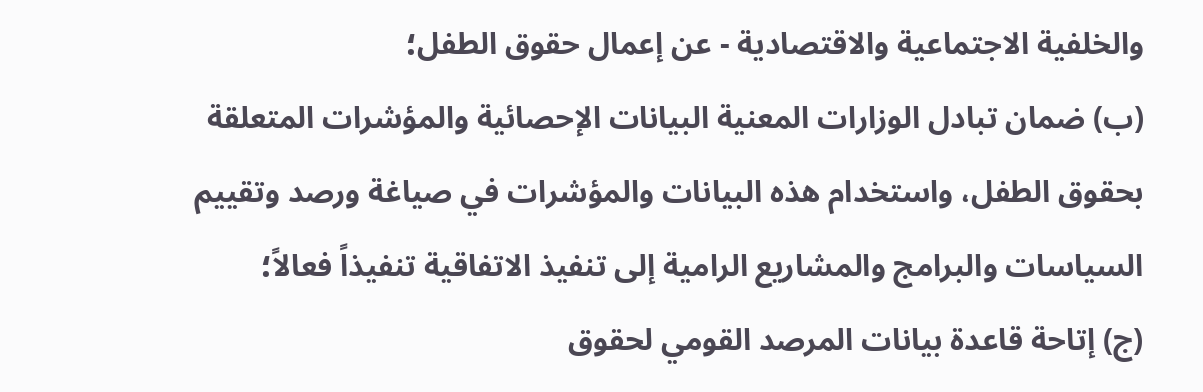والخلفية الاجتماعية والاقتصادية - عن إعمال حقوق الطفل؛
(ب) ضمان تبادل الوزارات المعنية البيانات الإحصائية والمؤشرات المتعلقة بحقوق الطفل، واستخدام هذه البيانات والمؤشرات في صياغة ورصد وتقييم السياسات والبرامج والمشاريع الرامية إلى تنفيذ الاتفاقية تنفيذاً فعالاً؛
(ج) إتاحة قاعدة بيانات المرصد القومي لحقوق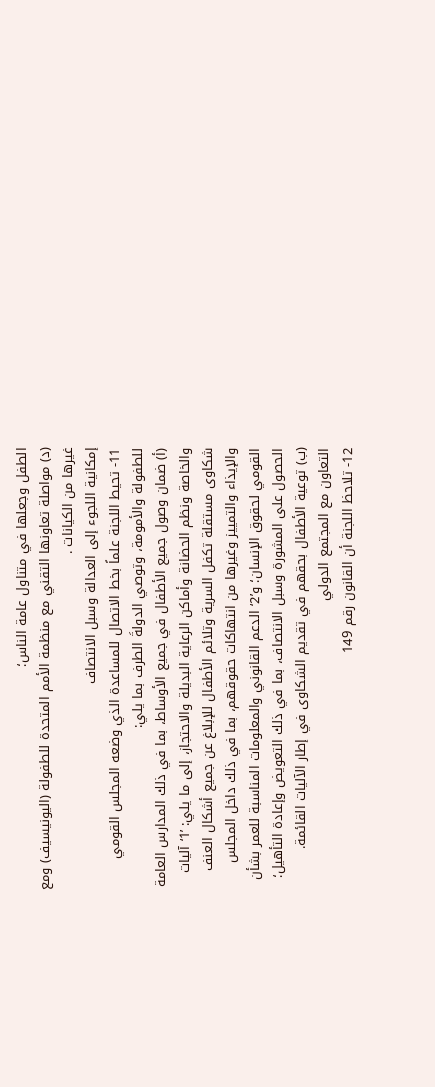الطفل وجعلها في متناول عامة الناس؛
(د) مواصلة تعاونها التقني مع منظمة الأمم المتحدة للطفولة (اليونيسيف) ومع غيرها من الكيانات .
إمكانية اللجوء إلى العدالة وسبل الانتصاف
11- تحيط اللجنة علماً بخط الاتصال للمساعدة الذي وضعه المجلس القومي للطفولة والأمومة، وتوصي الدولةَ الطرف بما يلي:
(أ) ضمان وصول جميع الأطفال في جميع الأوساط، بما في ذلك المدارس العامة والخاصة ونظم الحضانة وأماكن الرعاية البديلة والاحتجاز، إلى ما يلي: ’1‘ آليات شكاوى مستقلة تكفل السرية وتلائم الأطفال للإبلاغ عن جميع أشكال العنف والإيذاء والتمييز وغيرها من انتهاكات حقوقهم، بما في ذلك داخل المجلس القومي لحقوق الإنسان؛ و’2‘ الدعم القانوني والمعلومات المناسبة للعمر بشأن الحصول على المشورة وسبل الانتصاف، بما في ذلك التعويض وإعادة التأهيل؛
(ب) توعية الأطفال بحقهم في تقديم الشكاوى في إطار الآليات القائمة.
التعاون مع المجتمع الدولي
12- تلاحظ اللجنة أن القانون رقم 149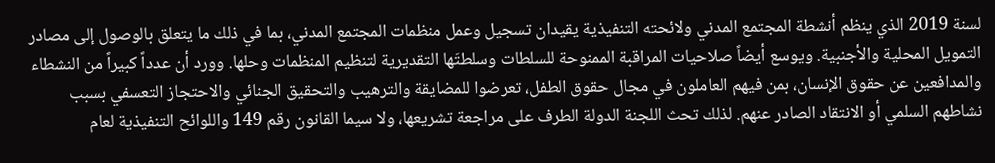لسنة 2019 الذي ينظم أنشطة المجتمع المدني ولائحته التنفيذية يقيدان تسجيل وعمل منظمات المجتمع المدني، بما في ذلك ما يتعلق بالوصول إلى مصادر التمويل المحلية والأجنبية. ويوسع أيضاً صلاحيات المراقبة الممنوحة للسلطات وسلطتَها التقديرية لتنظيم المنظمات وحلها. وورد أن عدداً كبيراً من النشطاء والمدافعين عن حقوق الإنسان، بمن فيهم العاملون في مجال حقوق الطفل، تعرضوا للمضايقة والترهيب والتحقيق الجنائي والاحتجاز التعسفي بسبب نشاطهم السلمي أو الانتقاد الصادر عنهم. لذلك تحث اللجنة الدولة الطرف على مراجعة تشريعها، ولا سيما القانون رقم 149 واللوائح التنفيذية لعام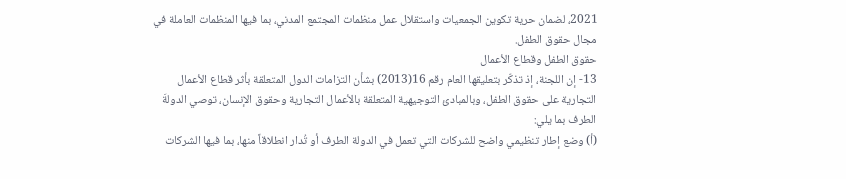2021، لضمان حرية تكوين الجمعيات واستقلال عمل منظمات المجتمع المدني، بما فيها المنظمات العاملة في مجال حقوق الطفل.
حقوق الطفل وقطاع الأعمال
13- إن اللجنة، إذ تذكّر بتعليقها العام رقم 16(2013) بشأن التزامات الدول المتعلقة بأثر قطاع الأعمال التجارية على حقوق الطفل، وبالمبادئ التوجيهية المتعلقة بالأعمال التجارية وحقوق الإنسان، توصي الدولةَ الطرف بما يلي:
(أ) وضع إطار تنظيمي واضح للشركات التي تعمل في الدولة الطرف أو تُدار انطلاقاً منها، بما فيها الشركات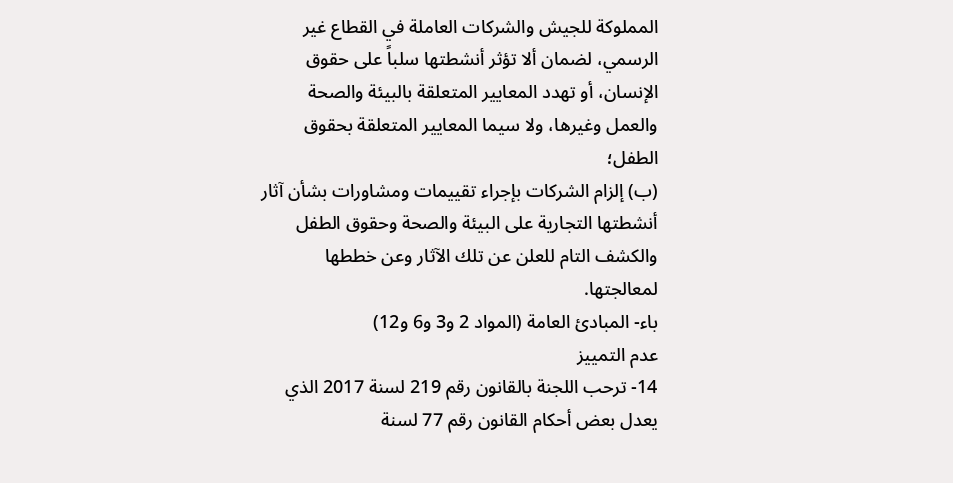المملوكة للجيش والشركات العاملة في القطاع غير الرسمي، لضمان ألا تؤثر أنشطتها سلباً على حقوق الإنسان، أو تهدد المعايير المتعلقة بالبيئة والصحة والعمل وغيرها، ولا سيما المعايير المتعلقة بحقوق الطفل؛
(ب) إلزام الشركات بإجراء تقييمات ومشاورات بشأن آثار أنشطتها التجارية على البيئة والصحة وحقوق الطفل والكشف التام للعلن عن تلك الآثار وعن خططها لمعالجتها.
باء- المبادئ العامة (المواد 2 و3 و6 و12)
عدم التمييز
14- ترحب اللجنة بالقانون رقم 219 لسنة 2017 الذي يعدل بعض أحكام القانون رقم 77 لسنة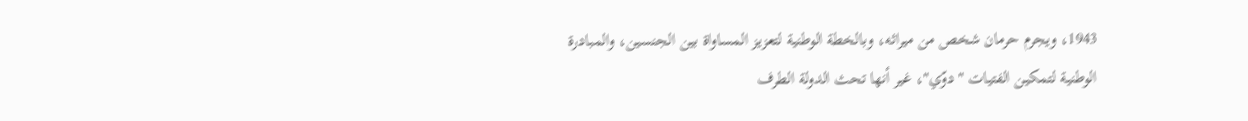1943، ويجرم حرمان شخص من ميراثه، وبالخطة الوطنية لتعزيز المساواة بين الجنسين، والمبادرة الوطنية لتمكين الفتيات "دوّي"، غير أنها تحث الدولة الطرف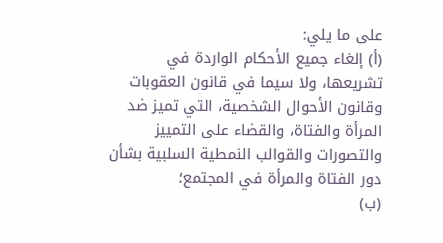على ما يلي:
(أ) إلغاء جميع الأحكام الواردة في تشريعها، ولا سيما في قانون العقوبات وقانون الأحوال الشخصية، التي تميز ضد المرأة والفتاة، والقضاء على التمييز والتصورات والقوالب النمطية السلبية بشأن دور الفتاة والمرأة في المجتمع؛
(ب)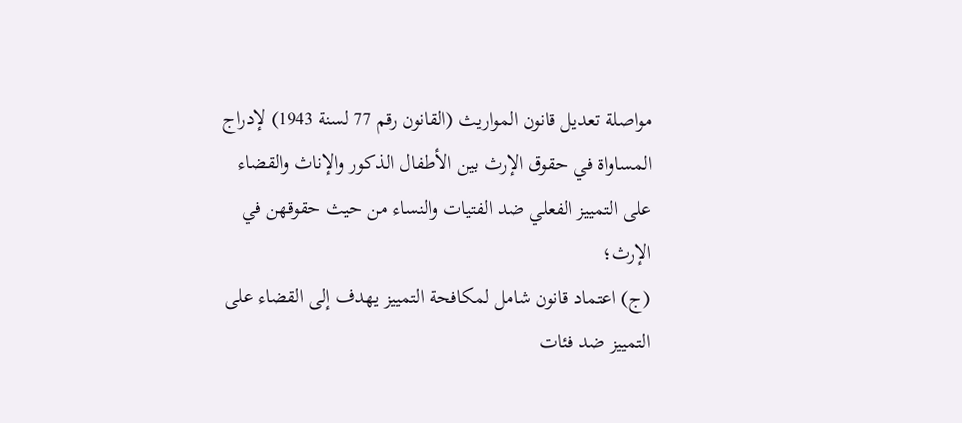مواصلة تعديل قانون المواريث (القانون رقم 77 لسنة 1943) لإدراج المساواة في حقوق الإرث بين الأطفال الذكور والإناث والقضاء على التمييز الفعلي ضد الفتيات والنساء من حيث حقوقهن في الإرث؛
(ج) اعتماد قانون شامل لمكافحة التمييز يهدف إلى القضاء على التمييز ضد فئات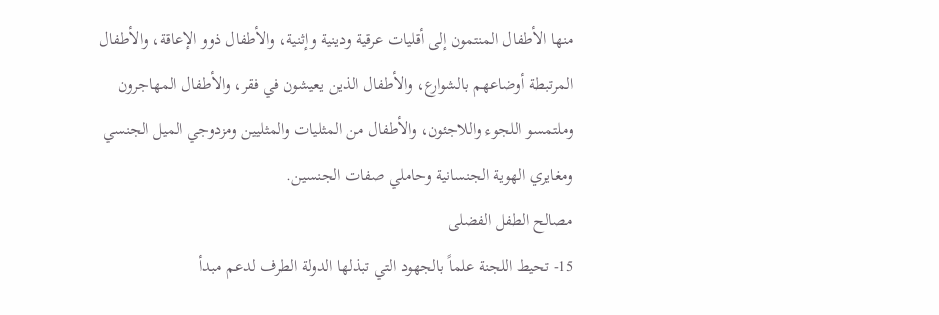منها الأطفال المنتمون إلى أقليات عرقية ودينية وإثنية، والأطفال ذوو الإعاقة، والأطفال المرتبطة أوضاعهم بالشوارع، والأطفال الذين يعيشون في فقر، والأطفال المهاجرون وملتمسو اللجوء واللاجئون، والأطفال من المثليات والمثليين ومزدوجي الميل الجنسي ومغايري الهوية الجنسانية وحاملي صفات الجنسين.
مصالح الطفل الفضلى
15- تحيط اللجنة علماً بالجهود التي تبذلها الدولة الطرف لدعم مبدأ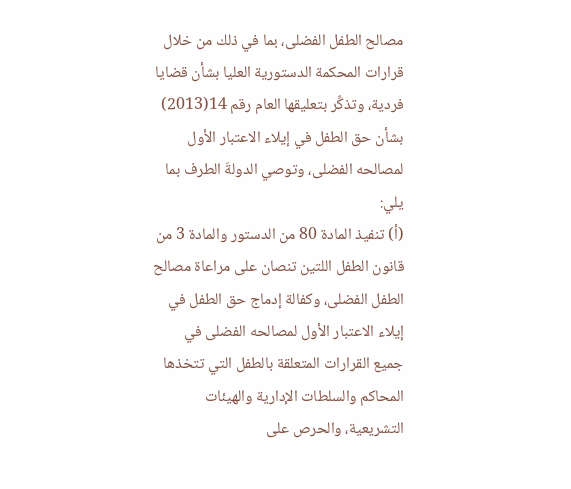مصالح الطفل الفضلى، بما في ذلك من خلال قرارات المحكمة الدستورية العليا بشأن قضايا فردية، وتذكِّر بتعليقها العام رقم 14(2013) بشأن حق الطفل في إيلاء الاعتبار الأول لمصالحه الفضلى، وتوصي الدولةَ الطرف بما يلي:
(أ) تنفيذ المادة 80 من الدستور والمادة 3 من قانون الطفل اللتين تنصان على مراعاة مصالح الطفل الفضلى، وكفالة إدماج حق الطفل في إيلاء الاعتبار الأول لمصالحه الفضلى في جميع القرارات المتعلقة بالطفل التي تتخذها المحاكم والسلطات الإدارية والهيئات التشريعية، والحرص على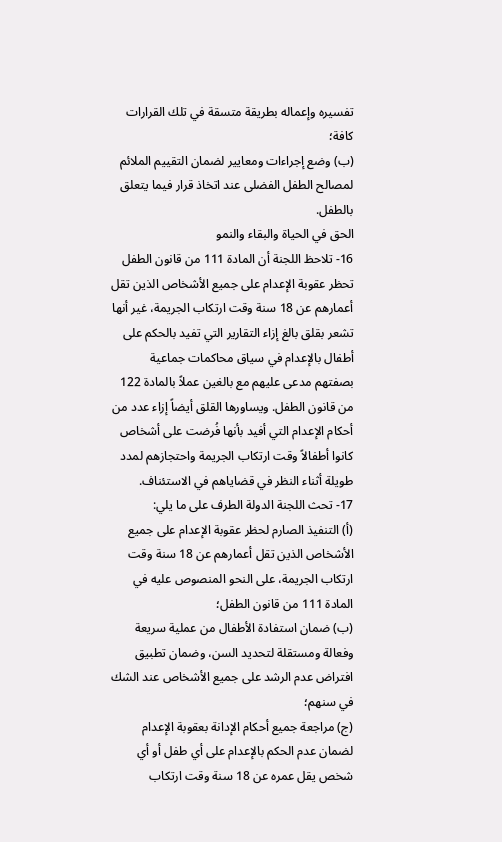تفسيره وإعماله بطريقة متسقة في تلك القرارات كافة؛
(ب) وضع إجراءات ومعايير لضمان التقييم الملائم لمصالح الطفل الفضلى عند اتخاذ قرار فيما يتعلق بالطفل.
الحق في الحياة والبقاء والنمو
16- تلاحظ اللجنة أن المادة 111 من قانون الطفل تحظر عقوبة الإعدام على جميع الأشخاص الذين تقل أعمارهم عن 18 سنة وقت ارتكاب الجريمة، غير أنها تشعر بقلق بالغ إزاء التقارير التي تفيد بالحكم على أطفال بالإعدام في سياق محاكمات جماعية بصفتهم مدعى عليهم مع بالغين عملاً بالمادة 122 من قانون الطفل. ويساورها القلق أيضاً إزاء عدد من أحكام الإعدام التي أفيد بأنها فُرضت على أشخاص كانوا أطفالاً وقت ارتكاب الجريمة واحتجازهم لمدد طويلة أثناء النظر في قضاياهم في الاستئناف.
17- تحث اللجنة الدولة الطرف على ما يلي:
(أ) التنفيذ الصارم لحظر عقوبة الإعدام على جميع الأشخاص الذين تقل أعمارهم عن 18 سنة وقت ارتكاب الجريمة، على النحو المنصوص عليه في المادة 111 من قانون الطفل؛
(ب) ضمان استفادة الأطفال من عملية سريعة وفعالة ومستقلة لتحديد السن، وضمان تطبيق افتراض عدم الرشد على جميع الأشخاص عند الشك في سنهم؛
(ج) مراجعة جميع أحكام الإدانة بعقوبة الإعدام لضمان عدم الحكم بالإعدام على أي طفل أو أي شخص يقل عمره عن 18 سنة وقت ارتكاب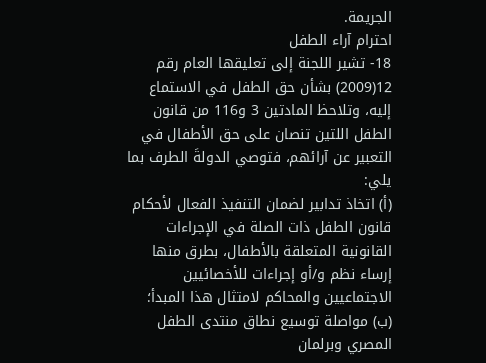الجريمة.
احترام آراء الطفل
18- تشير اللجنة إلى تعليقها العام رقم 12(2009) بشأن حق الطفل في الاستماع إليه، وتلاحظ المادتين 3 و116 من قانون الطفل اللتين تنصان على حق الأطفال في التعبير عن آرائهم، فتوصي الدولةَ الطرف بما يلي:
(أ) اتخاذ تدابير لضمان التنفيذ الفعال لأحكام قانون الطفل ذات الصلة في الإجراءات القانونية المتعلقة بالأطفال، بطرق منها إرساء نظم و/أو إجراءات للأخصائيين الاجتماعيين والمحاكم لامتثال هذا المبدأ؛
(ب) مواصلة توسيع نطاق منتدى الطفل المصري وبرلمان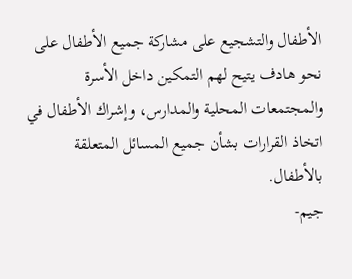الأطفال والتشجيع على مشاركة جميع الأطفال على نحو هادف يتيح لهم التمكين داخل الأسرة والمجتمعات المحلية والمدارس، وإشراك الأطفال في اتخاذ القرارات بشأن جميع المسائل المتعلقة بالأطفال.
جيم-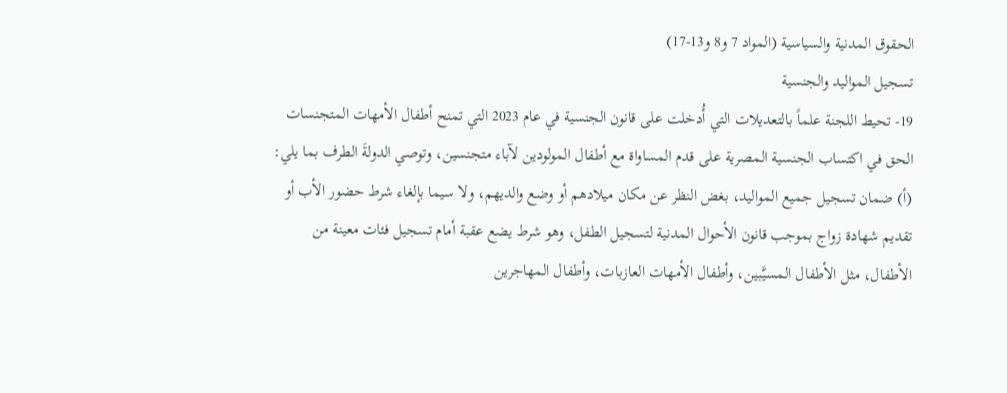الحقوق المدنية والسياسية (المواد 7 و8 و13-17)
تسجيل المواليد والجنسية
19- تحيط اللجنة علماً بالتعديلات التي أُدخلت على قانون الجنسية في عام 2023 التي تمنح أطفال الأمهات المتجنسات الحق في اكتساب الجنسية المصرية على قدم المساواة مع أطفال المولودين لآباء متجنسين، وتوصي الدولةَ الطرف بما يلي:
(أ) ضمان تسجيل جميع المواليد، بغض النظر عن مكان ميلادهم أو وضع والديهم، ولا سيما بإلغاء شرط حضور الأب أو تقديم شهادة زواج بموجب قانون الأحوال المدنية لتسجيل الطفل، وهو شرط يضع عقبة أمام تسجيل فئات معينة من الأطفال، مثل الأطفال المسيَّبين، وأطفال الأمهات العازبات، وأطفال المهاجرين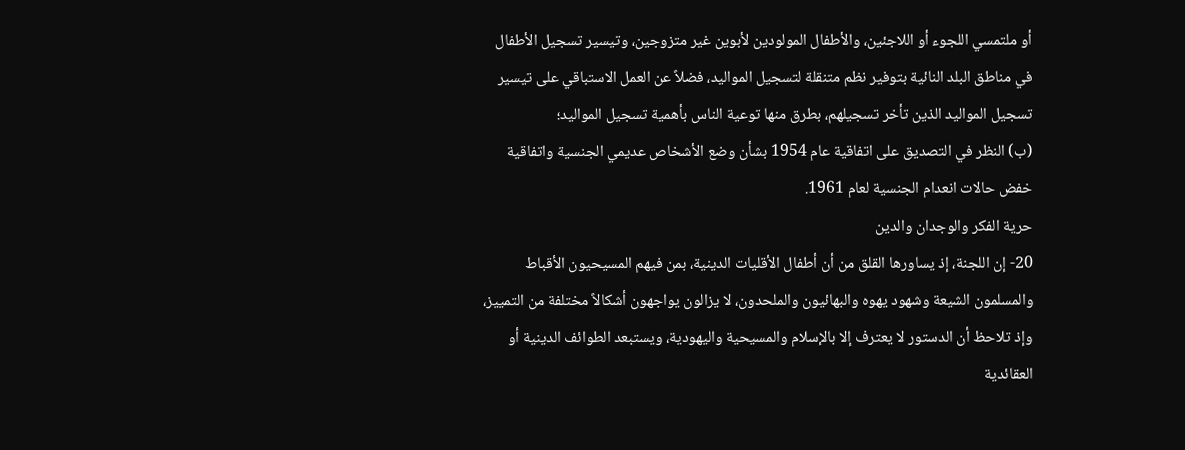أو ملتمسي اللجوء أو اللاجئين، والأطفال المولودين لأبوين غير متزوجين، وتيسير تسجيل الأطفال في مناطق البلد النائية بتوفير نظم متنقلة لتسجيل المواليد، فضلاً عن العمل الاستباقي على تيسير تسجيل المواليد الذين تأخر تسجيلهم، بطرق منها توعية الناس بأهمية تسجيل المواليد؛
(ب) النظر في التصديق على اتفاقية عام 1954 بشأن وضع الأشخاص عديمي الجنسية واتفاقية خفض حالات انعدام الجنسية لعام 1961.
حرية الفكر والوجدان والدين
20- إن اللجنة، إذ يساورها القلق من أن أطفال الأقليات الدينية، بمن فيهم المسيحيون الأقباط والمسلمون الشيعة وشهود يهوه والبهائيون والملحدون، لا يزالون يواجهون أشكالاً مختلفة من التمييز، وإذ تلاحظ أن الدستور لا يعترف إلا بالإسلام والمسيحية واليهودية، ويستبعد الطوائف الدينية أو العقائدية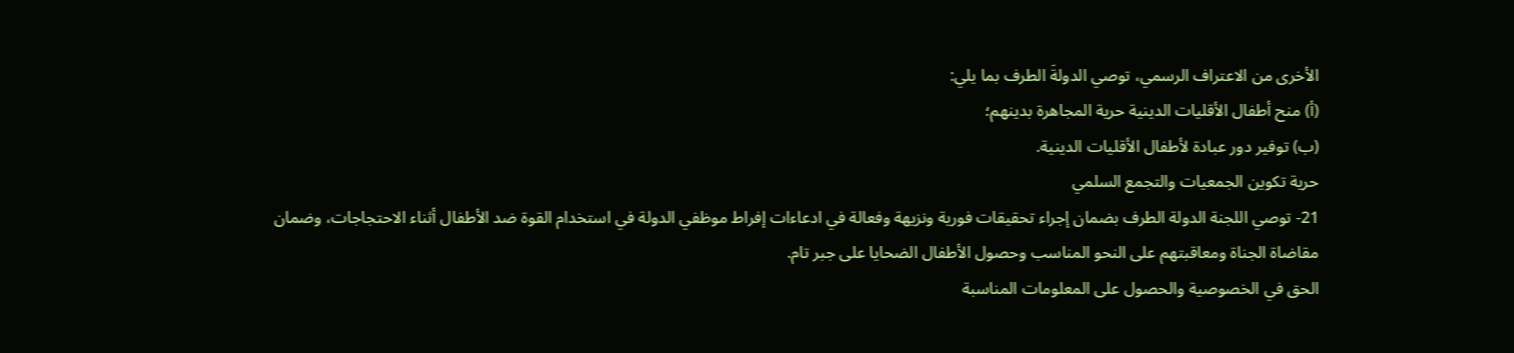الأخرى من الاعتراف الرسمي، توصي الدولةَ الطرف بما يلي:
(أ) منح أطفال الأقليات الدينية حرية المجاهرة بدينهم؛
(ب) توفير دور عبادة لأطفال الأقليات الدينية.
حرية تكوين الجمعيات والتجمع السلمي
21- توصي اللجنة الدولة الطرف بضمان إجراء تحقيقات فورية ونزيهة وفعالة في ادعاءات إفراط موظفي الدولة في استخدام القوة ضد الأطفال أثناء الاحتجاجات، وضمان مقاضاة الجناة ومعاقبتهم على النحو المناسب وحصول الأطفال الضحايا على جبر تام.
الحق في الخصوصية والحصول على المعلومات المناسبة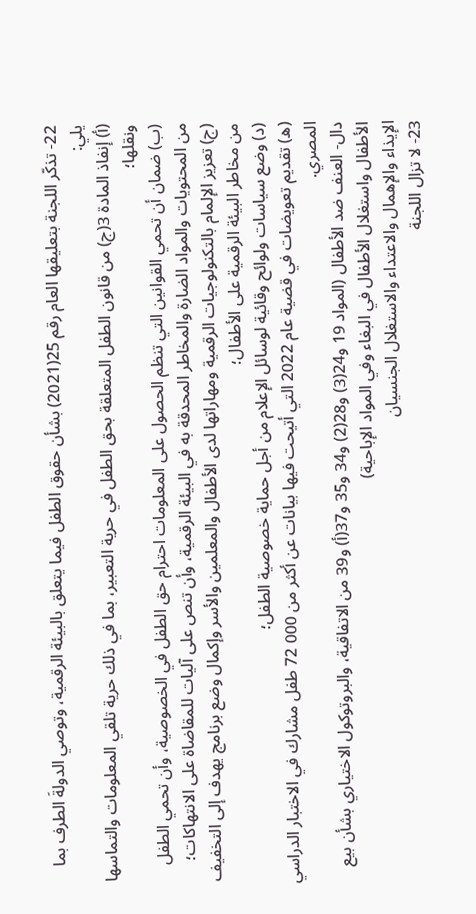22- تذكّر اللجنة بتعليقها العام رقم 25(2021) بشأن حقوق الطفل فيما يتعلق بالبيئة الرقمية، وتوصي الدولةَ الطرف بما يلي:
(أ) إنفاذ المادة 3(ج) من قانون الطفل المتعلقة بحق الطفل في حرية التعبير، بما في ذلك حرية تلقي المعلومات والتماسها ونقلها؛
(ب) ضمان أن تحمي القوانين التي تنظم الحصول على المعلومات احترام حق الطفل في الخصوصية، وأن تحمي الطفل من المحتويات والمواد الضارة والمخاطر المحدقة به في البيئة الرقمية، وأن تنص على آليات للمقاضاة على الانتهاكات؛
(ج) تعزيز الإلمام بالتكنولوجيات الرقمية ومهاراتها لدى الأطفال والمعلمين والأسر وإكمال وضع برنامج يهدف إلى التخفيف من مخاطر البيئة الرقمية على الأطفال؛
(د) وضع سياسات ولوائح وقائية لوسائل الإعلام من أجل حماية خصوصية الطفل؛
(ه) تقديم تعويضات في قضية عام 2022 التي أتيحت فيها بيانات عن أكثر من 000 72 طفل مشارك في الاختبار الدراسي المصري.
دال- العنف ضد الأطفال (المواد 19 و24(3) و28(2) و34 و35 و37(أ) و39 من الاتفاقية، والبروتوكول الاختياري بشأن بيع الأطفال واستغلال الأطفال في البغاء وفي المواد الإباحية)
الإيذاء والإهمال والاعتداء والاستغلال الجنسيان
23- لا تزال اللجنة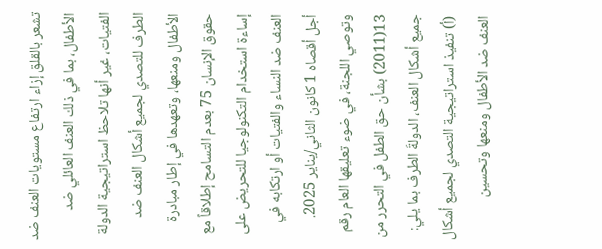تشعر بالقلق إزاء ارتفاع مستويات العنف ضد الأطفال، بما في ذلك العنف العائلي ضد الفتيات، غير أنها تلاحظ استراتيجية الدولة الطرف للتصدي لجميع أشكال العنف ضد الأطفال ومنعها، وتعهدها في إطار مبادرة حقوق الإنسان 75 بعدم التسامح إطلاقاً مع إساءة استخدام التكنولوجيا للتحريض على العنف ضد النساء والفتيات أو ارتكابه في أجل أقصاه 1 كانون الثاني/يناير 2025. وتوصي اللجنة، في ضوء تعليقها العام رقم 13(2011) بشأن حق الطفل في التحرر من جميع أشكال العنف، الدولةَ الطرف بما يلي:
(أ) تنفيذ استراتيجية التصدي لجميع أشكال العنف ضد الأطفال ومنعها وتحسين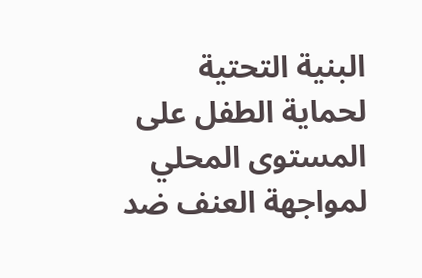البنية التحتية لحماية الطفل على المستوى المحلي لمواجهة العنف ضد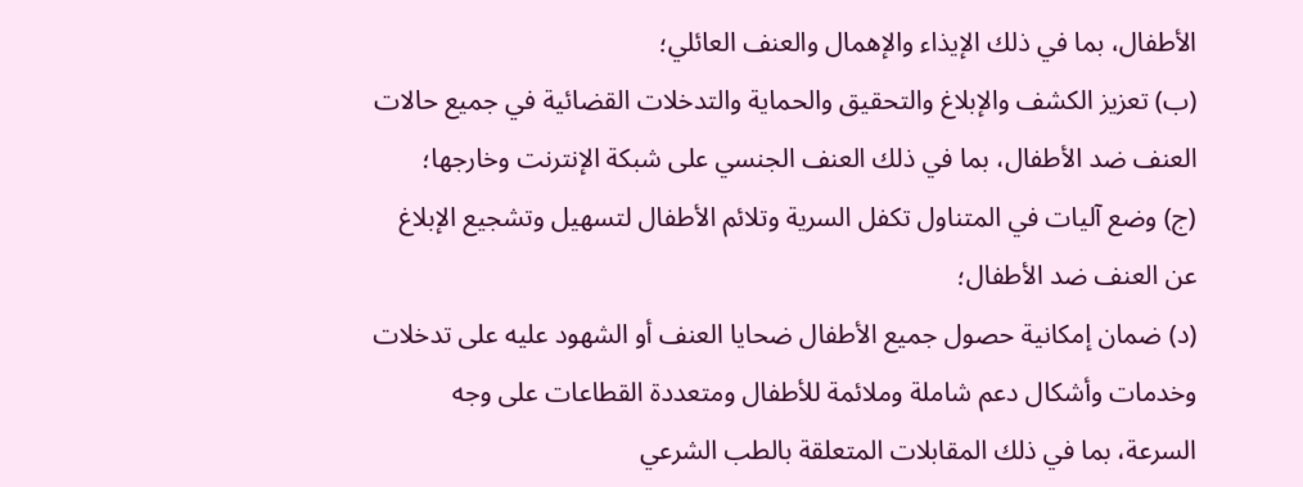الأطفال، بما في ذلك الإيذاء والإهمال والعنف العائلي؛
(ب) تعزيز الكشف والإبلاغ والتحقيق والحماية والتدخلات القضائية في جميع حالات العنف ضد الأطفال، بما في ذلك العنف الجنسي على شبكة الإنترنت وخارجها؛
(ج) وضع آليات في المتناول تكفل السرية وتلائم الأطفال لتسهيل وتشجيع الإبلاغ عن العنف ضد الأطفال؛
(د) ضمان إمكانية حصول جميع الأطفال ضحايا العنف أو الشهود عليه على تدخلات وخدمات وأشكال دعم شاملة وملائمة للأطفال ومتعددة القطاعات على وجه السرعة، بما في ذلك المقابلات المتعلقة بالطب الشرعي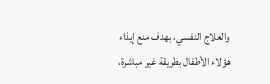والعلاج النفسي، بهدف منع إيذاء هؤلاء الأطفال بطريقة غير مباشرة،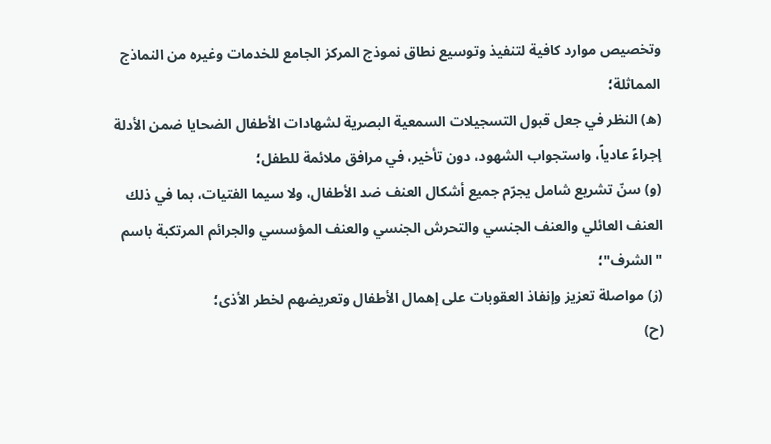وتخصيص موارد كافية لتنفيذ وتوسيع نطاق نموذج المركز الجامع للخدمات وغيره من النماذج المماثلة؛
(ه) النظر في جعل قبول التسجيلات السمعية البصرية لشهادات الأطفال الضحايا ضمن الأدلة إجراءً عادياً، واستجواب الشهود، دون تأخير، في مرافق ملائمة للطفل؛
(و) سنّ تشريع شامل يجرّم جميع أشكال العنف ضد الأطفال، ولا سيما الفتيات، بما في ذلك العنف العائلي والعنف الجنسي والتحرش الجنسي والعنف المؤسسي والجرائم المرتكبة باسم "الشرف"؛
(ز) مواصلة تعزيز وإنفاذ العقوبات على إهمال الأطفال وتعريضهم لخطر الأذى؛
(ح)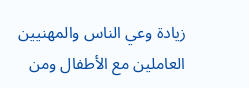زيادة وعي الناس والمهنيين العاملين مع الأطفال ومن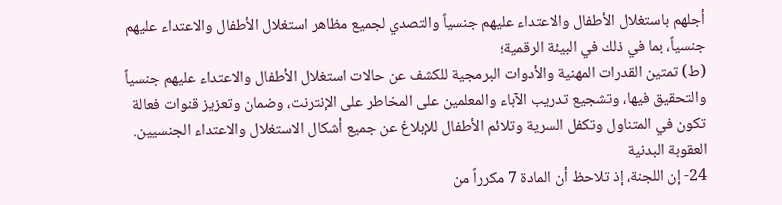أجلهم باستغلال الأطفال والاعتداء عليهم جنسياً والتصدي لجميع مظاهر استغلال الأطفال والاعتداء عليهم جنسياً، بما في ذلك في البيئة الرقمية؛
(ط) تمتين القدرات المهنية والأدوات البرمجية للكشف عن حالات استغلال الأطفال والاعتداء عليهم جنسياً والتحقيق فيها، وتشجيع تدريب الآباء والمعلمين على المخاطر على الإنترنت، وضمان وتعزيز قنوات فعالة تكون في المتناول وتكفل السرية وتلائم الأطفال للإبلاغ عن جميع أشكال الاستغلال والاعتداء الجنسيين.
العقوبة البدنية
24- إن اللجنة، إذ تلاحظ أن المادة 7 مكرراً من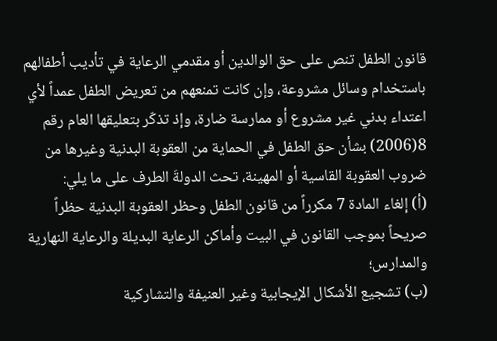قانون الطفل تنص على حق الوالدين أو مقدمي الرعاية في تأديب أطفالهم باستخدام وسائل مشروعة، وإن كانت تمنعهم من تعريض الطفل عمداً لأي اعتداء بدني غير مشروع أو ممارسة ضارة، وإذ تذكّر بتعليقها العام رقم 8(2006) بشأن حق الطفل في الحماية من العقوبة البدنية وغيرها من ضروب العقوبة القاسية أو المهينة، تحث الدولةَ الطرف على ما يلي:
(أ) إلغاء المادة 7 مكرراً من قانون الطفل وحظر العقوبة البدنية حظراً صريحاً بموجب القانون في البيت وأماكن الرعاية البديلة والرعاية النهارية والمدارس؛
(ب) تشجيع الأشكال الإيجابية وغير العنيفة والتشاركية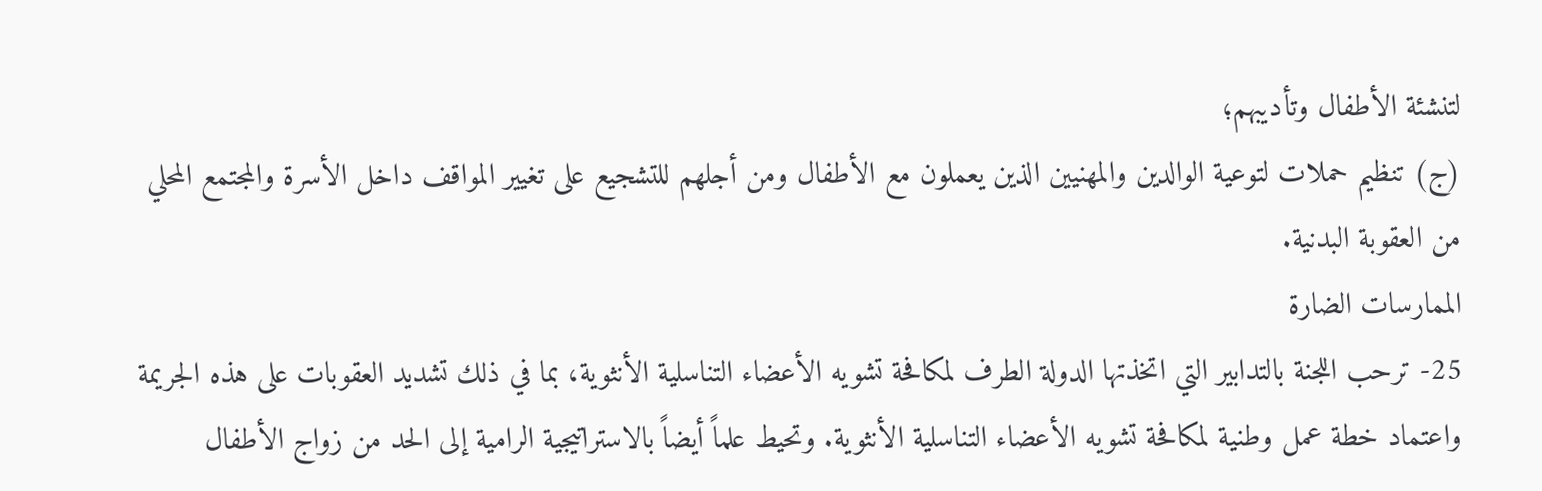لتنشئة الأطفال وتأديبهم؛
(ج) تنظيم حملات لتوعية الوالدين والمهنيين الذين يعملون مع الأطفال ومن أجلهم للتشجيع على تغيير المواقف داخل الأسرة والمجتمع المحلي من العقوبة البدنية.
الممارسات الضارة
25- ترحب اللجنة بالتدابير التي اتخذتها الدولة الطرف لمكافحة تشويه الأعضاء التناسلية الأنثوية، بما في ذلك تشديد العقوبات على هذه الجريمة واعتماد خطة عمل وطنية لمكافحة تشويه الأعضاء التناسلية الأنثوية. وتحيط علماً أيضاً بالاستراتيجية الرامية إلى الحد من زواج الأطفال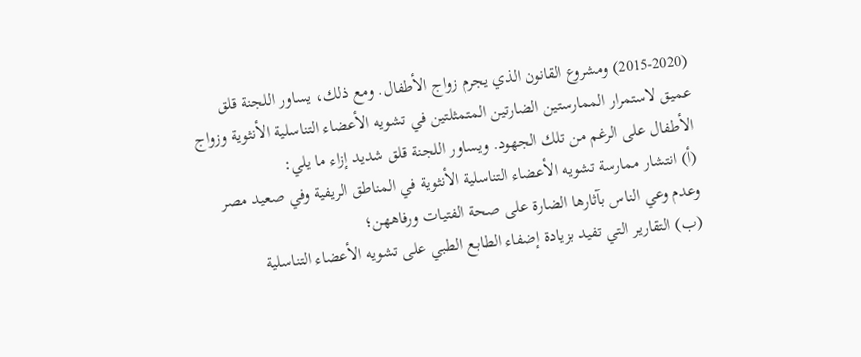(2015-2020) ومشروع القانون الذي يجرم زواج الأطفال. ومع ذلك، يساور اللجنة قلق عميق لاستمرار الممارستين الضارتين المتمثلتين في تشويه الأعضاء التناسلية الأنثوية وزواج الأطفال على الرغم من تلك الجهود. ويساور اللجنة قلق شديد إزاء ما يلي:
(أ) انتشار ممارسة تشويه الأعضاء التناسلية الأنثوية في المناطق الريفية وفي صعيد مصر وعدم وعي الناس بآثارها الضارة على صحة الفتيات ورفاههن؛
(ب) التقارير التي تفيد بزيادة إضفاء الطابع الطبي على تشويه الأعضاء التناسلية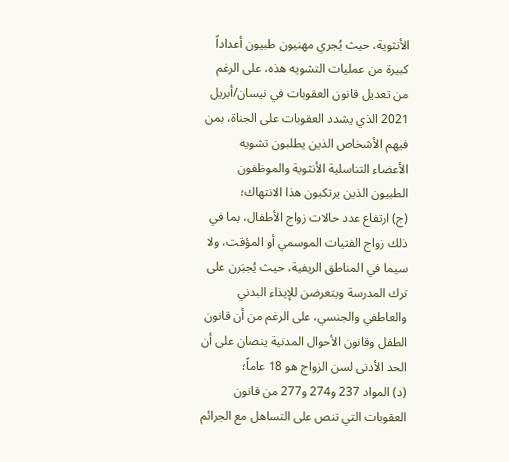الأنثوية، حيث يُجري مهنيون طبيون أعداداً كبيرة من عمليات التشويه هذه، على الرغم من تعديل قانون العقوبات في نيسان/أبريل 2021 الذي يشدد العقوبات على الجناة، بمن فيهم الأشخاص الذين يطلبون تشويه الأعضاء التناسلية الأنثوية والموظفون الطبيون الذين يرتكبون هذا الانتهاك؛
(ج) ارتفاع عدد حالات زواج الأطفال، بما في ذلك زواج الفتيات الموسمي أو المؤقت، ولا سيما في المناطق الريفية، حيث يُجبَرن على ترك المدرسة ويتعرضن للإيذاء البدني والعاطفي والجنسي، على الرغم من أن قانون الطفل وقانون الأحوال المدنية ينصان على أن الحد الأدنى لسن الزواج هو 18 عاماً؛
(د) المواد 237 و274 و277 من قانون العقوبات التي تنص على التساهل مع الجرائم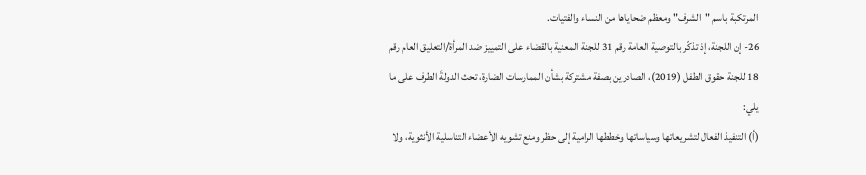المرتكبة باسم "الشرف" ومعظم ضحاياها من النساء والفتيات.
26- إن اللجنة، إذ تذكّر بالتوصية العامة رقم 31 للجنة المعنية بالقضاء على التمييز ضد المرأة/التعليق العام رقم 18 للجنة حقوق الطفل (2019)، الصادرين بصفة مشتركة بشأن الممارسات الضارة، تحث الدولةَ الطرف على ما يلي:
(أ) التنفيذ الفعال لتشريعاتها وسياساتها وخططها الرامية إلى حظر ومنع تشويه الأعضاء التناسلية الأنثوية، ولا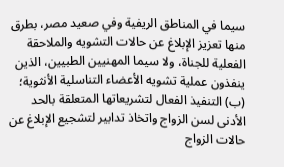سيما في المناطق الريفية وفي صعيد مصر، بطرق منها تعزيز الإبلاغ عن حالات التشويه والملاحقة الفعلية للجناة، ولا سيما المهنيين الطبيين، الذين ينفذون عملية تشويه الأعضاء التناسلية الأنثوية؛
(ب) التنفيذ الفعال لتشريعاتها المتعلقة بالحد الأدنى لسن الزواج واتخاذ تدابير لتشجيع الإبلاغ عن حالات الزواج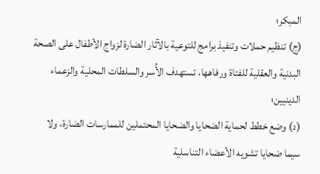المبكر؛
(ج) تنظيم حملات وتنفيذ برامج للتوعية بالآثار الضارة لزواج الأطفال على الصحة البدنية والعقلية للفتاة ورفاهها، تستهدف الأُسر والسلطات المحلية والزعماء الدينيين؛
(د) وضع خطط لحماية الضحايا والضحايا المحتملين للممارسات الضارة، ولا سيما ضحايا تشويه الأعضاء التناسلية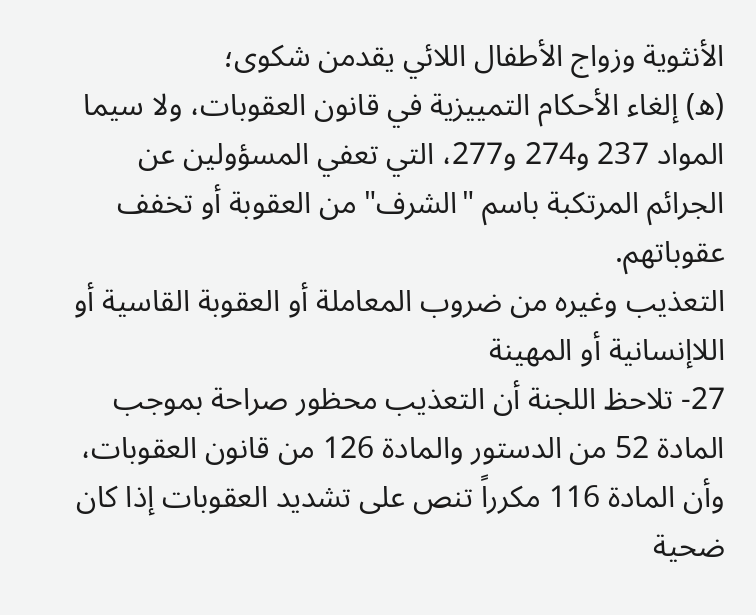الأنثوية وزواج الأطفال اللائي يقدمن شكوى؛
(ه) إلغاء الأحكام التمييزية في قانون العقوبات، ولا سيما المواد 237 و274 و277، التي تعفي المسؤولين عن الجرائم المرتكبة باسم "الشرف" من العقوبة أو تخفف عقوباتهم.
التعذيب وغيره من ضروب المعاملة أو العقوبة القاسية أو اللاإنسانية أو المهينة
27- تلاحظ اللجنة أن التعذيب محظور صراحة بموجب المادة 52 من الدستور والمادة 126 من قانون العقوبات، وأن المادة 116 مكرراً تنص على تشديد العقوبات إذا كان ضحية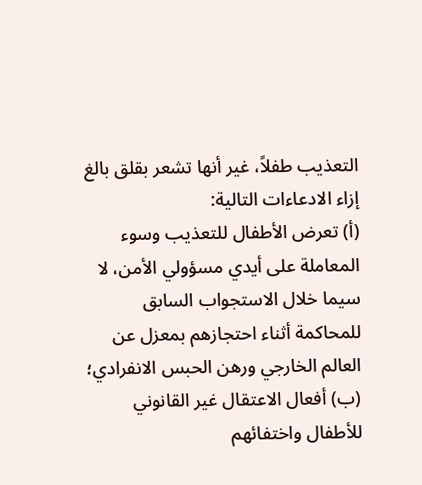التعذيب طفلاً، غير أنها تشعر بقلق بالغ إزاء الادعاءات التالية:
(أ) تعرض الأطفال للتعذيب وسوء المعاملة على أيدي مسؤولي الأمن، لا سيما خلال الاستجواب السابق للمحاكمة أثناء احتجازهم بمعزل عن العالم الخارجي ورهن الحبس الانفرادي؛
(ب) أفعال الاعتقال غير القانوني للأطفال واختفائهم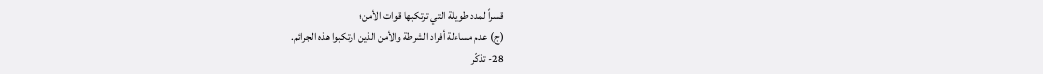قسراً لمدد طويلة التي ترتكبها قوات الأمن؛
(ج) عدم مساءلة أفراد الشرطة والأمن الذين ارتكبوا هذه الجرائم.
28- تذكّر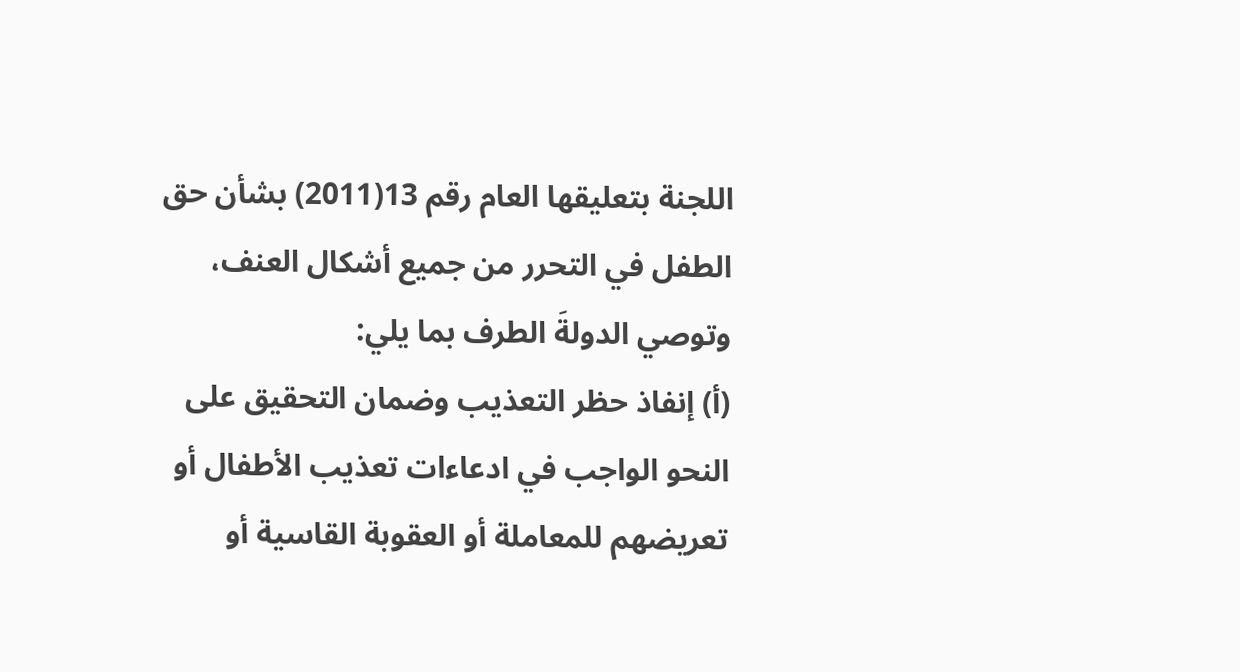اللجنة بتعليقها العام رقم 13(2011) بشأن حق الطفل في التحرر من جميع أشكال العنف، وتوصي الدولةَ الطرف بما يلي:
(أ) إنفاذ حظر التعذيب وضمان التحقيق على النحو الواجب في ادعاءات تعذيب الأطفال أو تعريضهم للمعاملة أو العقوبة القاسية أو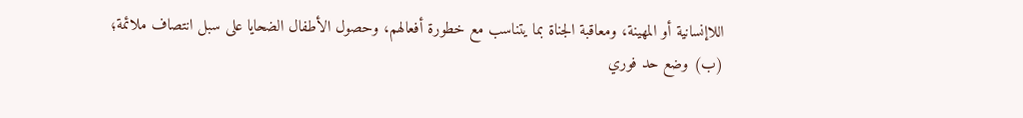اللاإنسانية أو المهينة، ومعاقبة الجناة بما يتناسب مع خطورة أفعالهم، وحصول الأطفال الضحايا على سبل انتصاف ملائمة؛
(ب) وضع حد فوري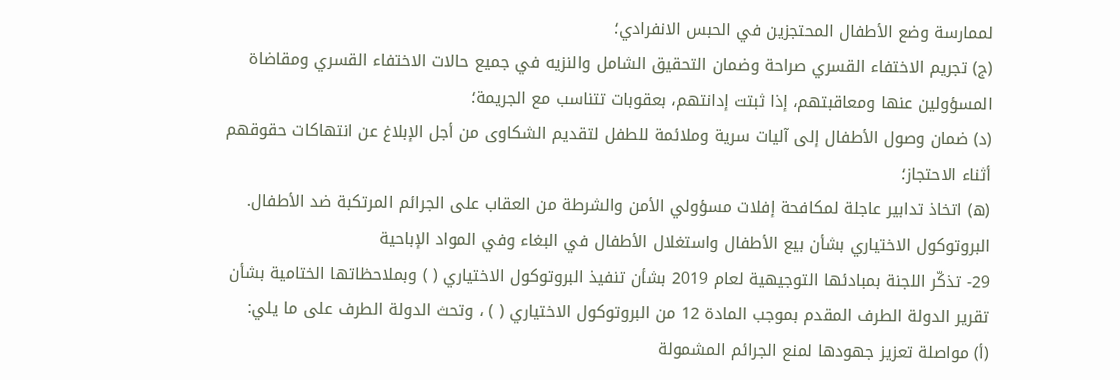لممارسة وضع الأطفال المحتجزين في الحبس الانفرادي؛
(ج) تجريم الاختفاء القسري صراحة وضمان التحقيق الشامل والنزيه في جميع حالات الاختفاء القسري ومقاضاة المسؤولين عنها ومعاقبتهم، إذا ثبتت إدانتهم، بعقوبات تتناسب مع الجريمة؛
(د) ضمان وصول الأطفال إلى آليات سرية وملائمة للطفل لتقديم الشكاوى من أجل الإبلاغ عن انتهاكات حقوقهم أثناء الاحتجاز؛
(ه) اتخاذ تدابير عاجلة لمكافحة إفلات مسؤولي الأمن والشرطة من العقاب على الجرائم المرتكبة ضد الأطفال.
البروتوكول الاختياري بشأن بيع الأطفال واستغلال الأطفال في البغاء وفي المواد الإباحية
29- تذكّر اللجنة بمبادئها التوجيهية لعام 2019 بشأن تنفيذ البروتوكول الاختياري ( ) وبملاحظاتها الختامية بشأن تقرير الدولة الطرف المقدم بموجب المادة 12 من البروتوكول الاختياري ( ) ، وتحث الدولة الطرف على ما يلي:
(أ) مواصلة تعزيز جهودها لمنع الجرائم المشمولة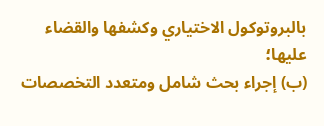بالبروتوكول الاختياري وكشفها والقضاء عليها؛
(ب) إجراء بحث شامل ومتعدد التخصصات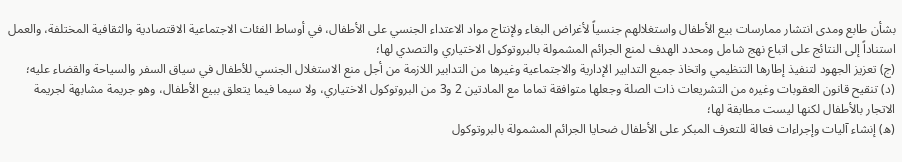بشأن طابع ومدى انتشار ممارسات بيع الأطفال واستغلالهم جنسياً لأغراض البغاء ولإنتاج مواد الاعتداء الجنسي على الأطفال، في أوساط الفئات الاجتماعية الاقتصادية والثقافية المختلفة، والعمل استناداً إلى النتائج على اتباع نهج شامل ومحدد الهدف لمنع الجرائم المشمولة بالبروتوكول الاختياري والتصدي لها؛
(ج) تعزيز الجهود لتنفيذ إطارها التنظيمي واتخاذ جميع التدابير الإدارية والاجتماعية وغيرها من التدابير اللازمة من أجل منع الاستغلال الجنسي للأطفال في سياق السفر والسياحة والقضاء عليه؛
(د) تنقيح قانون العقوبات وغيره من التشريعات ذات الصلة وجعلها متوافقة تماما مع المادتين 2 و3 من البروتوكول الاختياري، ولا سيما فيما يتعلق ببيع الأطفال، وهو جريمة مشابهة لجريمة الاتجار بالأطفال لكنها ليست مطابقة لها؛
(ه) إنشاء آليات وإجراءات فعالة للتعرف المبكر على الأطفال ضحايا الجرائم المشمولة بالبروتوكول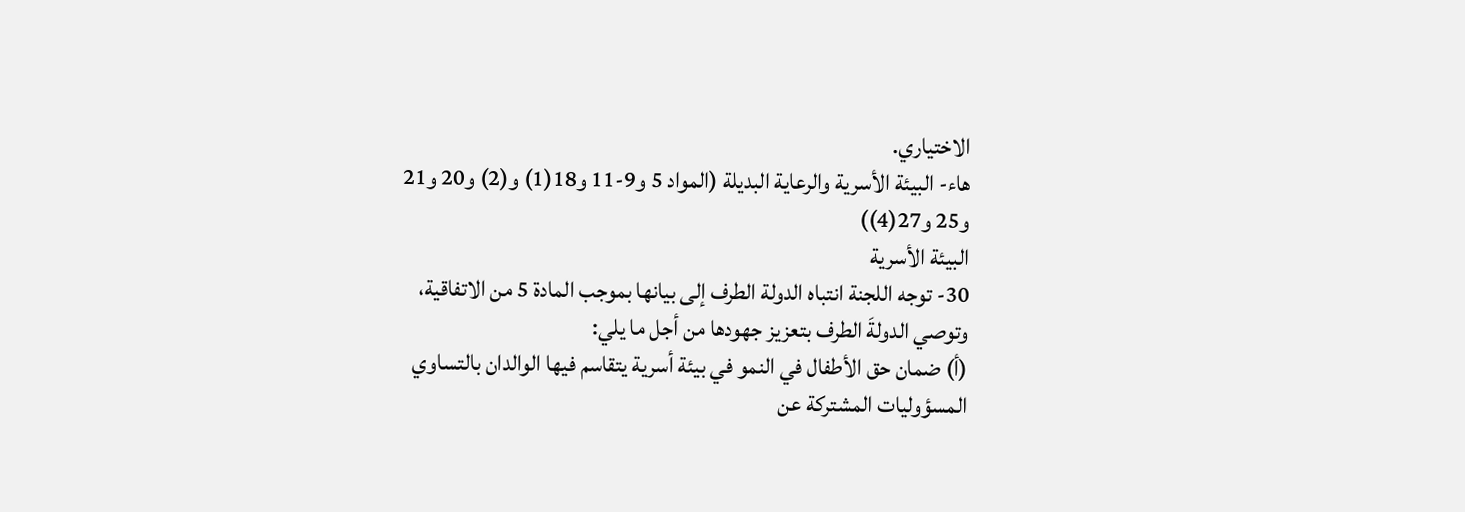الاختياري.
هاء- البيئة الأسرية والرعاية البديلة (المواد 5 و9-11 و18(1) و(2) و20 و21 و25 و27(4))
البيئة الأسرية
30- توجه اللجنة انتباه الدولة الطرف إلى بيانها بموجب المادة 5 من الاتفاقية، وتوصي الدولةَ الطرف بتعزيز جهودها من أجل ما يلي:
(أ) ضمان حق الأطفال في النمو في بيئة أسرية يتقاسم فيها الوالدان بالتساوي المسؤوليات المشتركة عن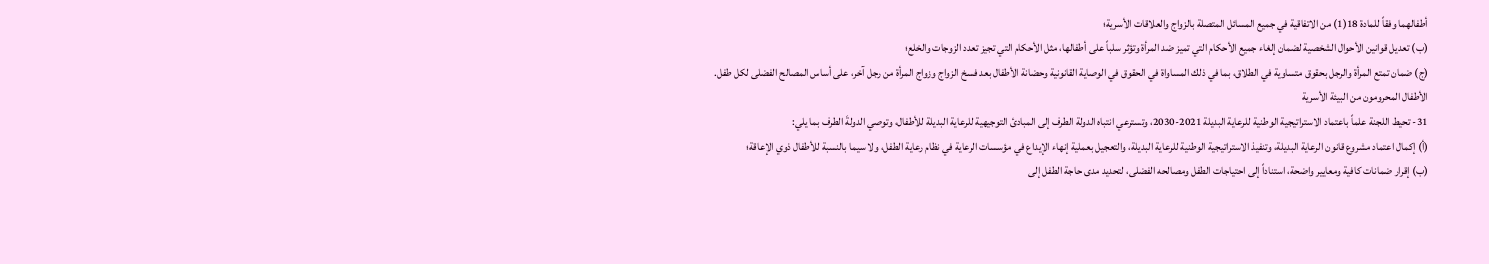أطفالهما وفقاً للمادة 18(1) من الاتفاقية في جميع المسائل المتصلة بالزواج والعلاقات الأسرية؛
(ب) تعديل قوانين الأحوال الشخصية لضمان إلغاء جميع الأحكام التي تميز ضد المرأة وتؤثر سلباً على أطفالها، مثل الأحكام التي تجيز تعدد الزوجات والخلع؛
(ج) ضمان تمتع المرأة والرجل بحقوق متساوية في الطلاق، بما في ذلك المساواة في الحقوق في الوصاية القانونية وحضانة الأطفال بعد فسخ الزواج وزواج المرأة من رجل آخر، على أساس المصالح الفضلى لكل طفل.
الأطفال المحرومون من البيئة الأسرية
31- تحيط اللجنة علماً باعتماد الاستراتيجية الوطنية للرعاية البديلة 2021-2030، وتسترعي انتباه الدولة الطرف إلى المبادئ التوجيهية للرعاية البديلة للأطفال، وتوصي الدولةَ الطرف بما يلي:
(أ) إكمال اعتماد مشروع قانون الرعاية البديلة، وتنفيذ الاستراتيجية الوطنية للرعاية البديلة، والتعجيل بعملية إنهاء الإيداع في مؤسسات الرعاية في نظام رعاية الطفل، ولا سيما بالنسبة للأطفال ذوي الإعاقة؛
(ب) إقرار ضمانات كافية ومعايير واضحة، استناداً إلى احتياجات الطفل ومصالحه الفضلى، لتحديد مدى حاجة الطفل إلى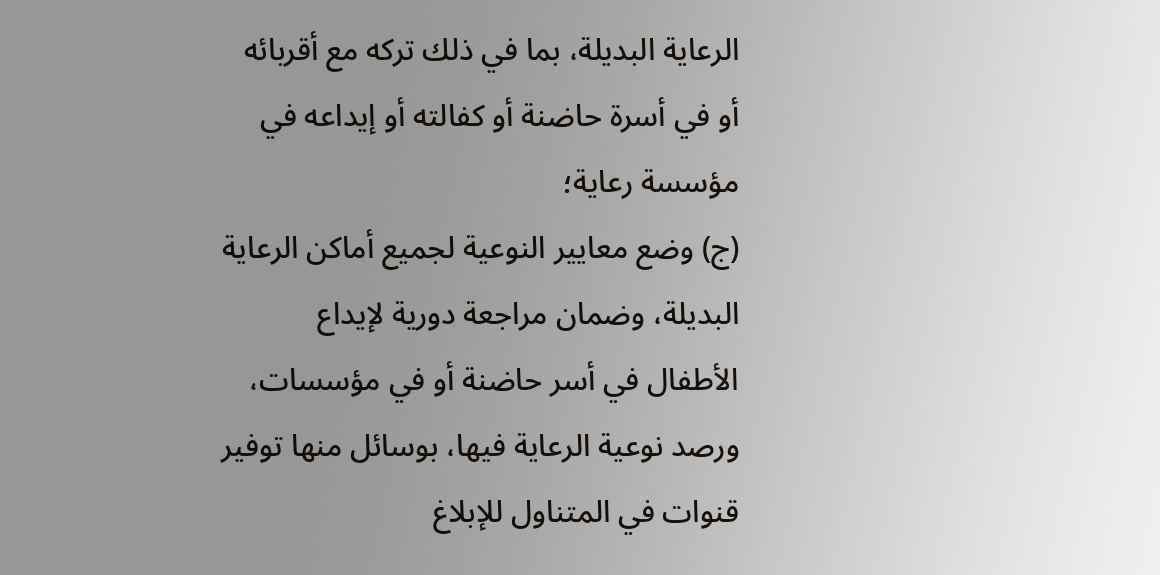الرعاية البديلة، بما في ذلك تركه مع أقربائه أو في أسرة حاضنة أو كفالته أو إيداعه في مؤسسة رعاية؛
(ج) وضع معايير النوعية لجميع أماكن الرعاية البديلة، وضمان مراجعة دورية لإيداع الأطفال في أسر حاضنة أو في مؤسسات، ورصد نوعية الرعاية فيها، بوسائل منها توفير قنوات في المتناول للإبلاغ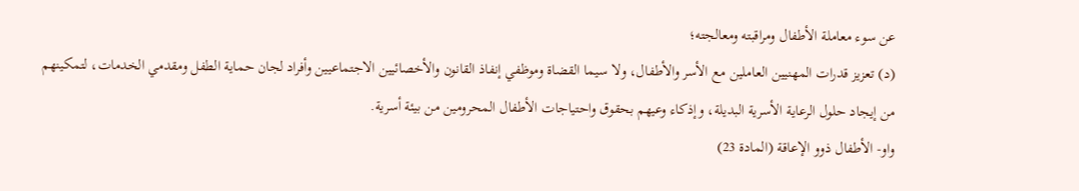عن سوء معاملة الأطفال ومراقبته ومعالجته؛
(د) تعزيز قدرات المهنيين العاملين مع الأسر والأطفال، ولا سيما القضاة وموظفي إنفاذ القانون والأخصائيين الاجتماعيين وأفراد لجان حماية الطفل ومقدمي الخدمات، لتمكينهم من إيجاد حلول الرعاية الأسرية البديلة، وإذكاء وعيهم بحقوق واحتياجات الأطفال المحرومين من بيئة أسرية.
واو- الأطفال ذوو الإعاقة (المادة 23)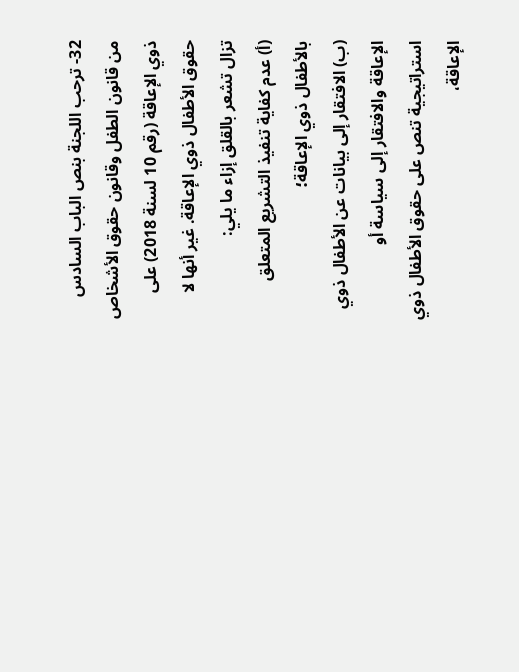32- ترحب اللجنة بنص الباب السادس من قانون الطفل وقانون حقوق الأشخاص ذوي الإعاقة (رقم 10 لسنة 2018) على حقوق الأطفال ذوي الإعاقة. غير أنها لا تزال تشعر بالقلق إزاء ما يلي:
(أ) عدم كفاية تنفيذ التشريع المتعلق بالأطفال ذوي الإعاقة؛
(ب) الافتقار إلى بيانات عن الأطفال ذوي الإعاقة والافتقار إلى سياسة أو استراتيجية تنص على حقوق الأطفال ذوي الإعاقة،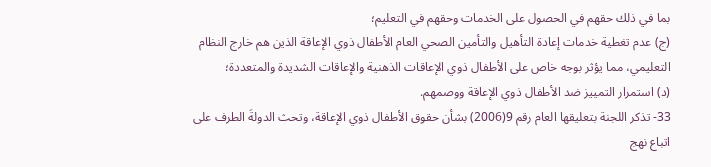بما في ذلك حقهم في الحصول على الخدمات وحقهم في التعليم؛
(ج) عدم تغطية خدمات إعادة التأهيل والتأمين الصحي العام الأطفال ذوي الإعاقة الذين هم خارج النظام التعليمي، مما يؤثر بوجه خاص على الأطفال ذوي الإعاقات الذهنية والإعاقات الشديدة والمتعددة؛
(د) استمرار التمييز ضد الأطفال ذوي الإعاقة ووصمهم.
33- تذكر اللجنة بتعليقها العام رقم 9(2006) بشأن حقوق الأطفال ذوي الإعاقة، وتحث الدولةَ الطرف على اتباع نهج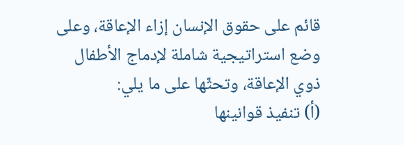قائم على حقوق الإنسان إزاء الإعاقة، وعلى وضع استراتيجية شاملة لإدماج الأطفال ذوي الإعاقة، وتحثّها على ما يلي:
(أ) تنفيذ قوانينها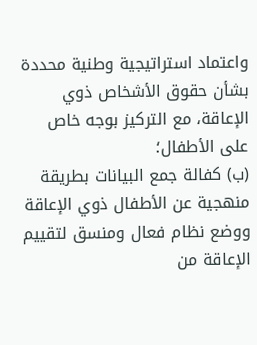واعتماد استراتيجية وطنية محددة بشأن حقوق الأشخاص ذوي الإعاقة، مع التركيز بوجه خاص على الأطفال؛
(ب) كفالة جمع البيانات بطريقة منهجية عن الأطفال ذوي الإعاقة ووضع نظام فعال ومنسق لتقييم الإعاقة من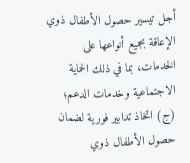أجل تيسير حصول الأطفال ذوي الإعاقة بجميع أنواعها على الخدمات، بما في ذلك الحماية الاجتماعية وخدمات الدعم؛
(ج) اتخاذ تدابير فورية لضمان حصول الأطفال ذوي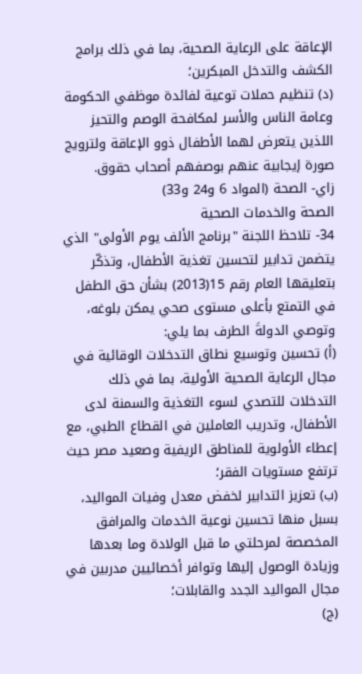الإعاقة على الرعاية الصحية، بما في ذلك برامج الكشف والتدخل المبكرين؛
(د) تنظيم حملات توعية لفائدة موظفي الحكومة وعامة الناس والأسر لمكافحة الوصم والتحيز اللذين يتعرض لهما الأطفال ذوو الإعاقة ولترويج صورة إيجابية عنهم بوصفهم أصحاب حقوق.
زاي- الصحة (المواد 6 و24 و33)
الصحة والخدمات الصحية
34- تلاحظ اللجنة "برنامج الألف يوم الأولى" الذي يتضمن تدابير لتحسين تغذية الأطفال، وتذكّر بتعليقها العام رقم 15(2013) بشأن حق الطفل في التمتع بأعلى مستوى صحي يمكن بلوغه، وتوصي الدولةَ الطرف بما يلي:
(أ) تحسين وتوسيع نطاق التدخلات الوقائية في مجال الرعاية الصحية الأولية، بما في ذلك التدخلات للتصدي لسوء التغذية والسمنة لدى الأطفال، وتدريب العاملين في القطاع الطبي، مع إعطاء الأولوية للمناطق الريفية وصعيد مصر حيث ترتفع مستويات الفقر؛
(ب) تعزيز التدابير لخفض معدل وفيات المواليد، بسبل منها تحسين نوعية الخدمات والمرافق المخصصة لمرحلتي ما قبل الولادة وما بعدها وزيادة الوصول إليها وتوافر أخصائيين مدربين في مجال المواليد الجدد والقابلات؛
(ج)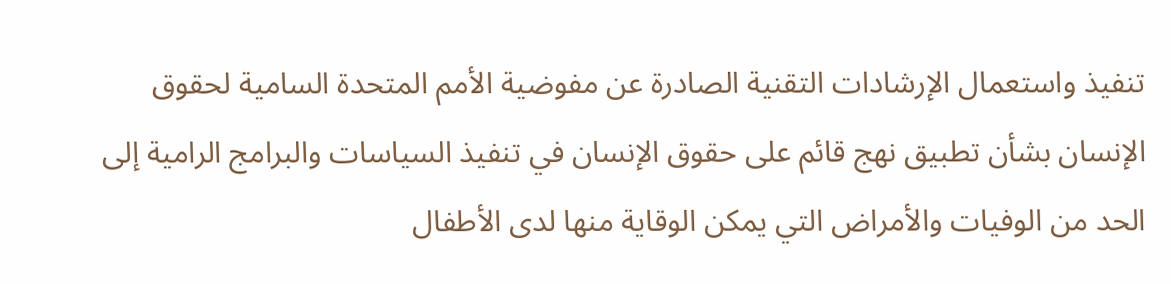تنفيذ واستعمال الإرشادات التقنية الصادرة عن مفوضية الأمم المتحدة السامية لحقوق الإنسان بشأن تطبيق نهج قائم على حقوق الإنسان في تنفيذ السياسات والبرامج الرامية إلى الحد من الوفيات والأمراض التي يمكن الوقاية منها لدى الأطفال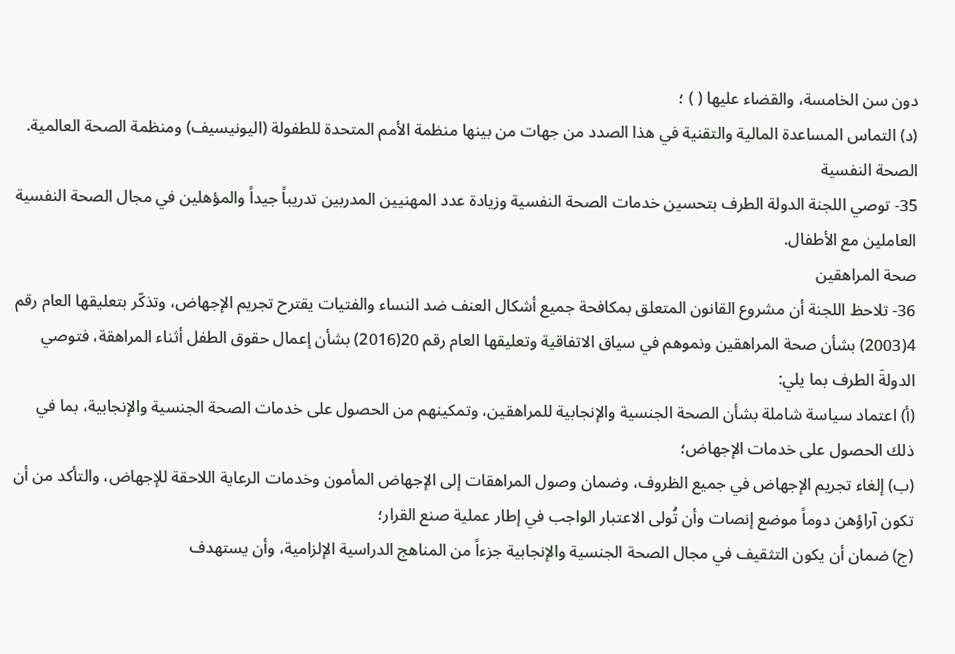دون سن الخامسة، والقضاء عليها ( ) ؛
(د) التماس المساعدة المالية والتقنية في هذا الصدد من جهات من بينها منظمة الأمم المتحدة للطفولة (اليونيسيف) ومنظمة الصحة العالمية.
الصحة النفسية
35- توصي اللجنة الدولة الطرف بتحسين خدمات الصحة النفسية وزيادة عدد المهنيين المدربين تدريباً جيداً والمؤهلين في مجال الصحة النفسية العاملين مع الأطفال.
صحة المراهقين
36- تلاحظ اللجنة أن مشروع القانون المتعلق بمكافحة جميع أشكال العنف ضد النساء والفتيات يقترح تجريم الإجهاض، وتذكّر بتعليقها العام رقم 4(2003) بشأن صحة المراهقين ونموهم في سياق الاتفاقية وتعليقها العام رقم 20(2016) بشأن إعمال حقوق الطفل أثناء المراهقة، فتوصي الدولةَ الطرف بما يلي:
(أ) اعتماد سياسة شاملة بشأن الصحة الجنسية والإنجابية للمراهقين، وتمكينهم من الحصول على خدمات الصحة الجنسية والإنجابية، بما في ذلك الحصول على خدمات الإجهاض؛
(ب) إلغاء تجريم الإجهاض في جميع الظروف، وضمان وصول المراهقات إلى الإجهاض المأمون وخدمات الرعاية اللاحقة للإجهاض، والتأكد من أن تكون آراؤهن دوماً موضع إنصات وأن تُولى الاعتبار الواجب في إطار عملية صنع القرار؛
(ج) ضمان أن يكون التثقيف في مجال الصحة الجنسية والإنجابية جزءاً من المناهج الدراسية الإلزامية، وأن يستهدف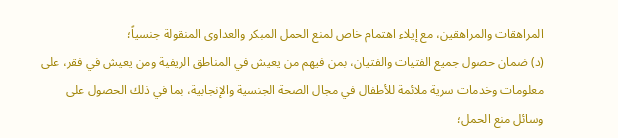المراهقات والمراهقين، مع إيلاء اهتمام خاص لمنع الحمل المبكر والعداوى المنقولة جنسياً؛
(د) ضمان حصول جميع الفتيات والفتيان، بمن فيهم من يعيش في المناطق الريفية ومن يعيش في فقر، على معلومات وخدمات سرية ملائمة للأطفال في مجال الصحة الجنسية والإنجابية، بما في ذلك الحصول على وسائل منع الحمل؛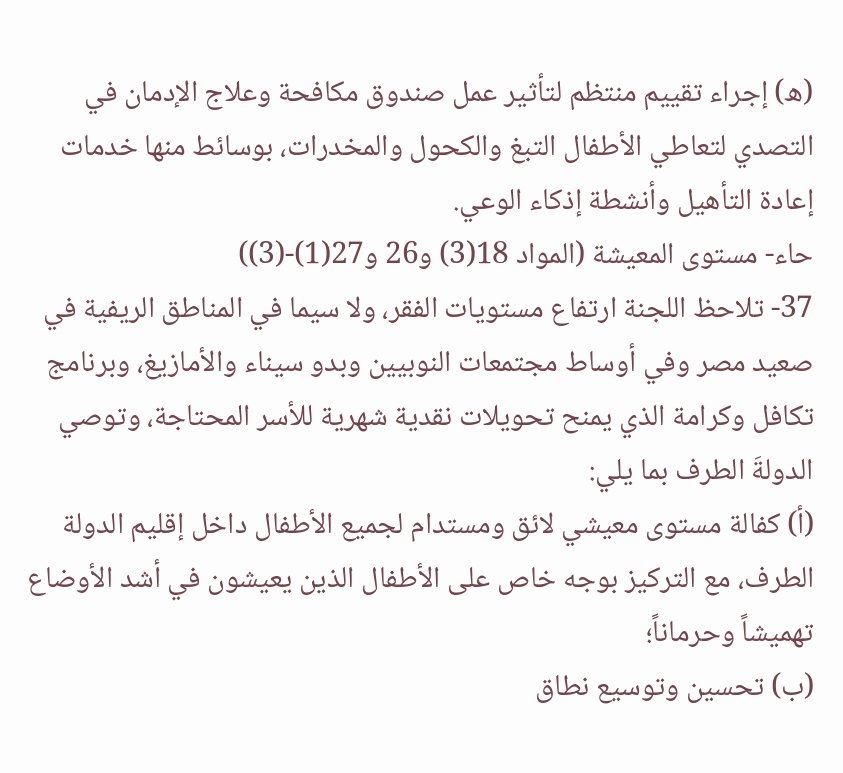(ه) إجراء تقييم منتظم لتأثير عمل صندوق مكافحة وعلاج الإدمان في التصدي لتعاطي الأطفال التبغ والكحول والمخدرات، بوسائط منها خدمات إعادة التأهيل وأنشطة إذكاء الوعي.
حاء- مستوى المعيشة (المواد 18(3) و26 و27(1)-(3))
37- تلاحظ اللجنة ارتفاع مستويات الفقر، ولا سيما في المناطق الريفية في صعيد مصر وفي أوساط مجتمعات النوبيين وبدو سيناء والأمازيغ، وبرنامج تكافل وكرامة الذي يمنح تحويلات نقدية شهرية للأسر المحتاجة، وتوصي الدولةَ الطرف بما يلي:
(أ) كفالة مستوى معيشي لائق ومستدام لجميع الأطفال داخل إقليم الدولة الطرف، مع التركيز بوجه خاص على الأطفال الذين يعيشون في أشد الأوضاع تهميشاً وحرماناً؛
(ب) تحسين وتوسيع نطاق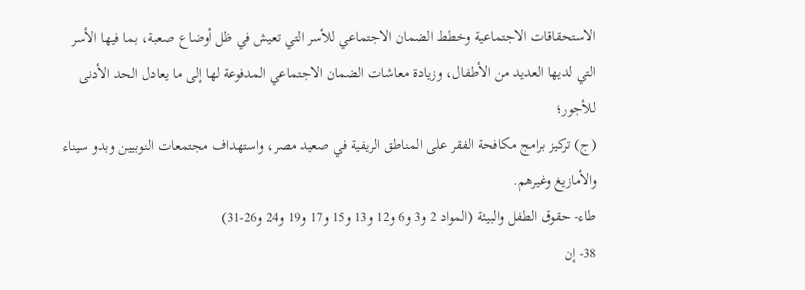الاستحقاقات الاجتماعية وخطط الضمان الاجتماعي للأسر التي تعيش في ظل أوضاع صعبة، بما فيها الأسر التي لديها العديد من الأطفال، وزيادة معاشات الضمان الاجتماعي المدفوعة لها إلى ما يعادل الحد الأدنى للأجور؛
(ج) تركيز برامج مكافحة الفقر على المناطق الريفية في صعيد مصر، واستهداف مجتمعات النوبيين وبدو سيناء والأمازيغ وغيرهم.
طاء- حقوق الطفل والبيئة (المواد 2 و3 و6 و12 و13 و15 و17 و19 و24 و26-31)
38- إن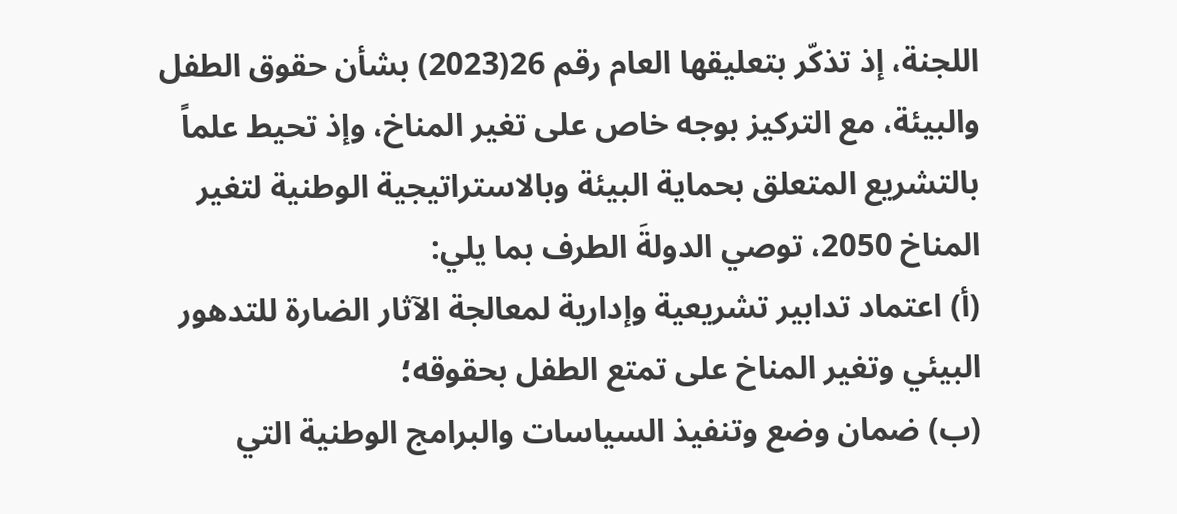اللجنة، إذ تذكّر بتعليقها العام رقم 26(2023) بشأن حقوق الطفل والبيئة، مع التركيز بوجه خاص على تغير المناخ، وإذ تحيط علماً بالتشريع المتعلق بحماية البيئة وبالاستراتيجية الوطنية لتغير المناخ 2050، توصي الدولةَ الطرف بما يلي:
(أ) اعتماد تدابير تشريعية وإدارية لمعالجة الآثار الضارة للتدهور البيئي وتغير المناخ على تمتع الطفل بحقوقه؛
(ب) ضمان وضع وتنفيذ السياسات والبرامج الوطنية التي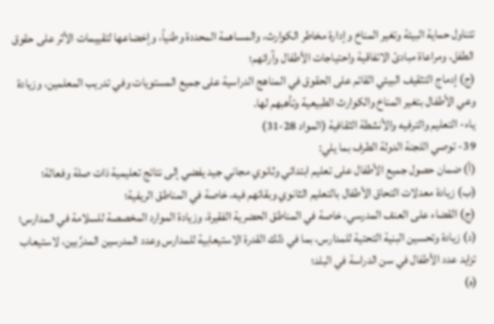تتناول حماية البيئة وتغير المناخ وإدارة مخاطر الكوارث، والمساهمة المحددة وطنياً، وإخضاعها لتقييمات الأثر على حقوق الطفل، ومراعاة مبادئ الاتفاقية واحتياجات الأطفال وآرائهم؛
(ج) إدماج التثقيف البيئي القائم على الحقوق في المناهج الدراسية على جميع المستويات وفي تدريب المعلمين، وزيادة وعي الأطفال بتغير المناخ والكوارث الطبيعية وتأهبهم لها.
ياء- التعليم والترفيه والأنشطة الثقافية (المواد 28-31)
39- توصي اللجنة الدولة الطرف بما يلي:
(أ) ضمان حصول جميع الأطفال على تعليم ابتدائي وثانوي مجاني جيد يفضي إلى نتائج تعليمية ذات صلة وفعالة؛
(ب) زيادة معدلات التحاق الأطفال بالتعليم الثانوي وبقائهم فيه، خاصة في المناطق الريفية؛
(ج) القضاء على العنف المدرسي، خاصة في المناطق الحضرية الفقيرة، وزيادة الموارد المخصصة للسلامة في المدارس؛
(د) زيادة وتحسين البنية التحتية للمدارس، بما في ذلك القدرة الاستيعابية للمدارس وعدد المدرسين المدرَّبين، لاستيعاب تزايد عدد الأطفال في سن الدراسة في البلد؛
(ه)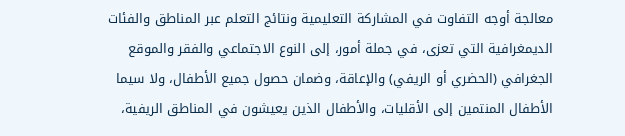معالجة أوجه التفاوت في المشاركة التعليمية ونتائج التعلم عبر المناطق والفئات الديمغرافية التي تعزى، في جملة أمور، إلى النوع الاجتماعي والفقر والموقع الجغرافي (الحضري أو الريفي) والإعاقة، وضمان حصول جميع الأطفال، ولا سيما الأطفال المنتمين إلى الأقليات، والأطفال الذين يعيشون في المناطق الريفية،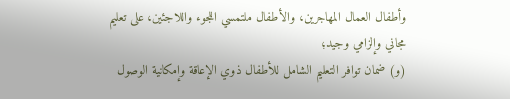وأطفال العمال المهاجرين، والأطفال ملتمسي اللجوء واللاجئين، على تعليم مجاني وإلزامي وجيد؛
(و) ضمان توافر التعليم الشامل للأطفال ذوي الإعاقة وإمكانية الوصول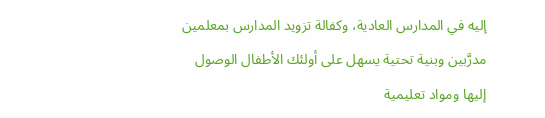إليه في المدارس العادية، وكفالة تزويد المدارس بمعلمين مدرَّبين وبنية تحتية يسهل على أولئك الأطفال الوصول إليها ومواد تعليمية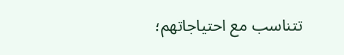تتناسب مع احتياجاتهم؛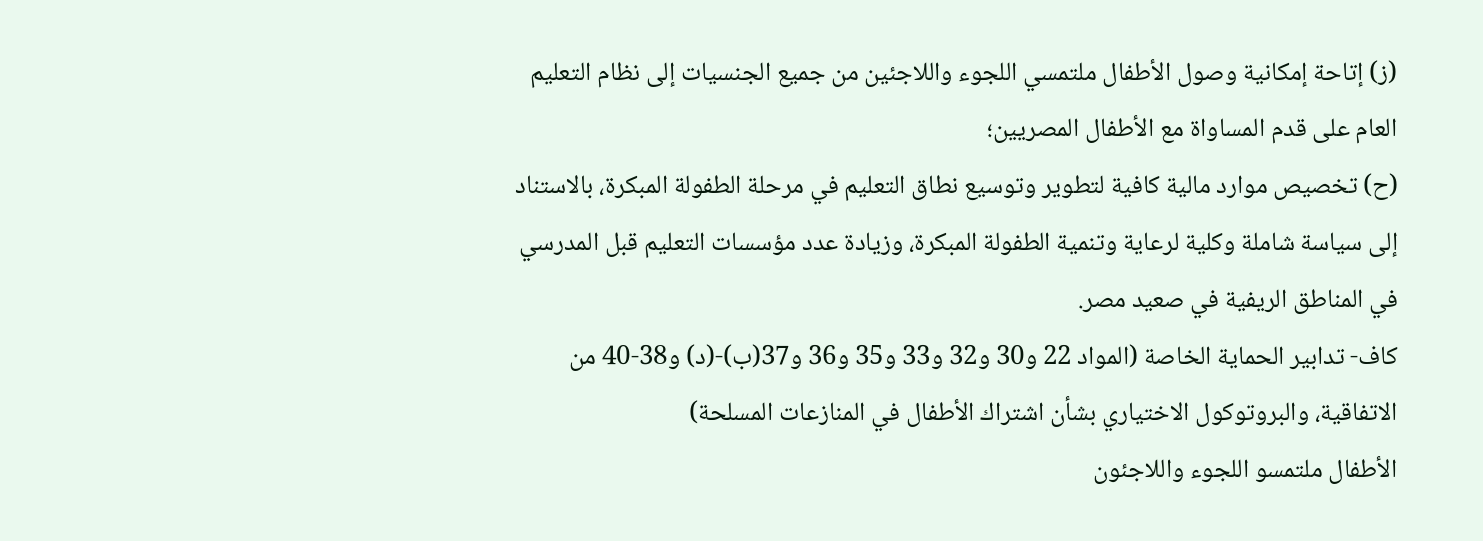(ز) إتاحة إمكانية وصول الأطفال ملتمسي اللجوء واللاجئين من جميع الجنسيات إلى نظام التعليم العام على قدم المساواة مع الأطفال المصريين؛
(ح) تخصيص موارد مالية كافية لتطوير وتوسيع نطاق التعليم في مرحلة الطفولة المبكرة، بالاستناد إلى سياسة شاملة وكلية لرعاية وتنمية الطفولة المبكرة، وزيادة عدد مؤسسات التعليم قبل المدرسي في المناطق الريفية في صعيد مصر.
كاف- تدابير الحماية الخاصة (المواد 22 و30 و32 و33 و35 و36 و37(ب)-(د) و38-40 من الاتفاقية، والبروتوكول الاختياري بشأن اشتراك الأطفال في المنازعات المسلحة)
الأطفال ملتمسو اللجوء واللاجئون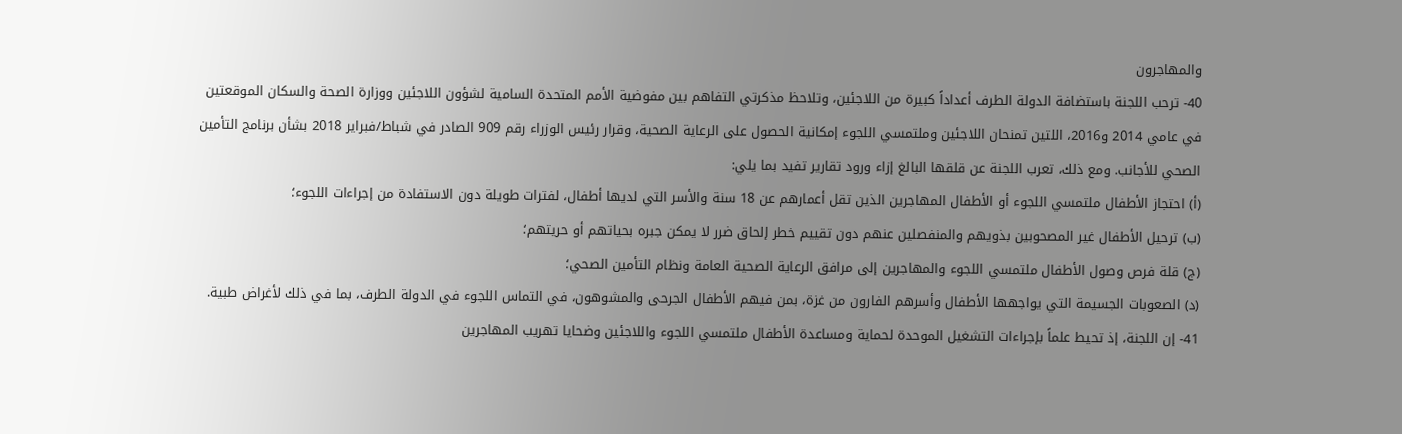والمهاجرون
40- ترحب اللجنة باستضافة الدولة الطرف أعداداً كبيرة من اللاجئين، وتلاحظ مذكرتي التفاهم بين مفوضية الأمم المتحدة السامية لشؤون اللاجئين ووزارة الصحة والسكان الموقعتين في عامي 2014 و2016، اللتين تمنحان اللاجئين وملتمسي اللجوء إمكانية الحصول على الرعاية الصحية، وقرار رئيس الوزراء رقم 909 الصادر في شباط/فبراير 2018 بشأن برنامج التأمين الصحي للأجانب. ومع ذلك، تعرب اللجنة عن قلقها البالغ إزاء ورود تقارير تفيد بما يلي:
(أ) احتجاز الأطفال ملتمسي اللجوء أو الأطفال المهاجرين الذين تقل أعمارهم عن 18 سنة والأسر التي لديها أطفال، لفترات طويلة دون الاستفادة من إجراءات اللجوء؛
(ب) ترحيل الأطفال غير المصحوبين بذويهم والمنفصلين عنهم دون تقييم خطر إلحاق ضرر لا يمكن جبره بحياتهم أو حريتهم؛
(ج) قلة فرص وصول الأطفال ملتمسي اللجوء والمهاجرين إلى مرافق الرعاية الصحية العامة ونظام التأمين الصحي؛
(د) الصعوبات الجسيمة التي يواجهها الأطفال وأسرهم الفارون من غزة، بمن فيهم الأطفال الجرحى والمشوهون، في التماس اللجوء في الدولة الطرف، بما في ذلك لأغراض طبية.
41- إن اللجنة، إذ تحيط علماً بإجراءات التشغيل الموحدة لحماية ومساعدة الأطفال ملتمسي اللجوء واللاجئين وضحايا تهريب المهاجرين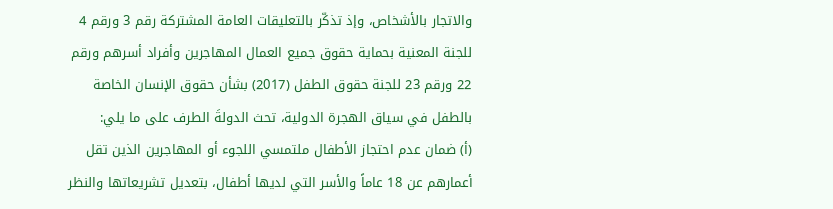والاتجار بالأشخاص، وإذ تذكّر بالتعليقات العامة المشتركة رقم 3 ورقم 4 للجنة المعنية بحماية حقوق جميع العمال المهاجرين وأفراد أسرهم ورقم 22 ورقم 23 للجنة حقوق الطفل (2017) بشأن حقوق الإنسان الخاصة بالطفل في سياق الهجرة الدولية، تحث الدولةَ الطرف على ما يلي:
(أ) ضمان عدم احتجاز الأطفال ملتمسي اللجوء أو المهاجرين الذين تقل أعمارهم عن 18 عاماً والأسر التي لديها أطفال، بتعديل تشريعاتها والنظر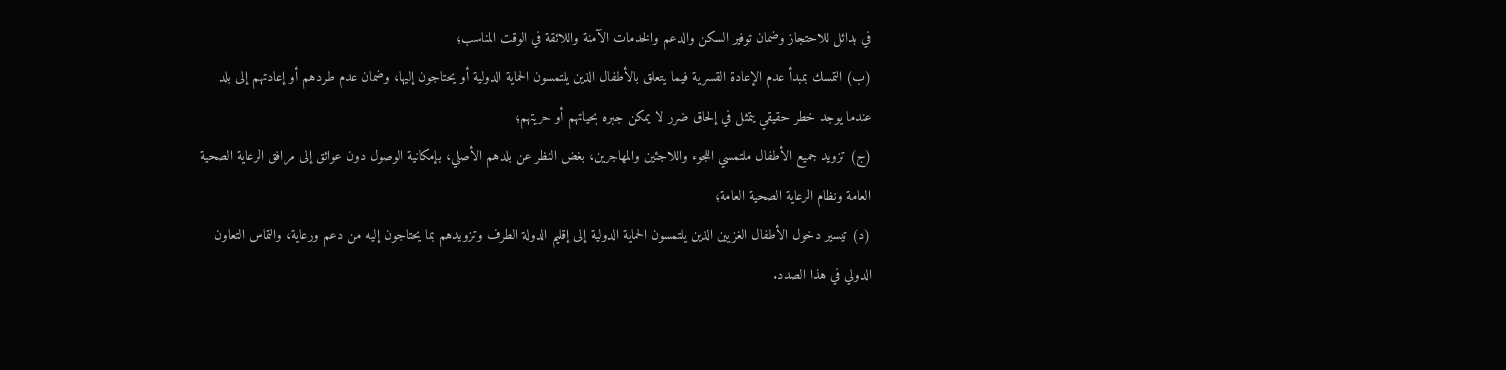في بدائل للاحتجاز وضمان توفير السكن والدعم والخدمات الآمنة واللائقة في الوقت المناسب؛
(ب) التمسك بمبدأ عدم الإعادة القسرية فيما يتعلق بالأطفال الذين يلتمسون الحماية الدولية أو يحتاجون إليها، وضمان عدم طردهم أو إعادتهم إلى بلد عندما يوجد خطر حقيقي يتمثل في إلحاق ضرر لا يمكن جبره بحياتهم أو حريتهم؛
(ج) تزويد جميع الأطفال ملتمسي اللجوء واللاجئين والمهاجرين، بغض النظر عن بلدهم الأصلي، بإمكانية الوصول دون عوائق إلى مرافق الرعاية الصحية العامة ونظام الرعاية الصحية العامة؛
(د) تيسير دخول الأطفال الغزيين الذين يلتمسون الحماية الدولية إلى إقليم الدولة الطرف وتزويدهم بما يحتاجون إليه من دعم ورعاية، والتماس التعاون الدولي في هذا الصدد.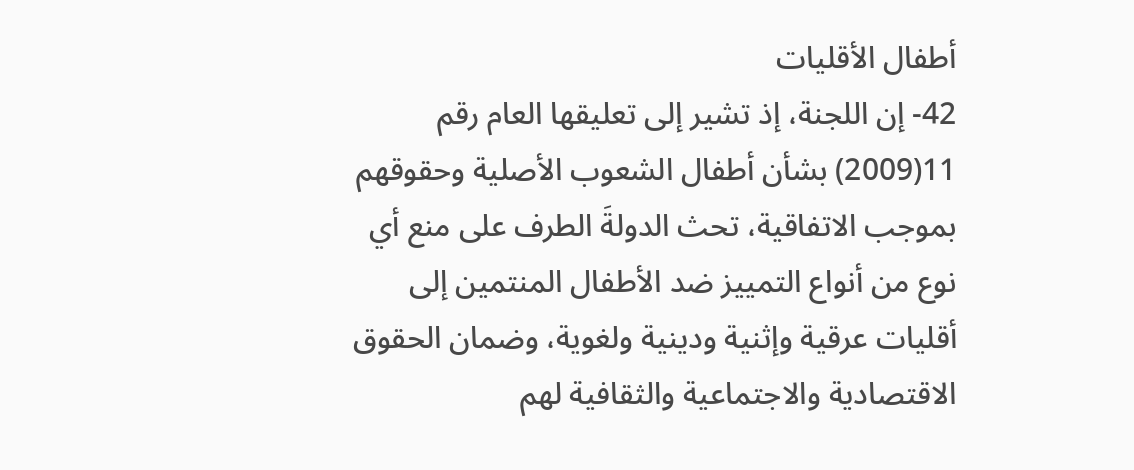أطفال الأقليات
42- إن اللجنة، إذ تشير إلى تعليقها العام رقم 11(2009) بشأن أطفال الشعوب الأصلية وحقوقهم بموجب الاتفاقية، تحث الدولةَ الطرف على منع أي نوع من أنواع التمييز ضد الأطفال المنتمين إلى أقليات عرقية وإثنية ودينية ولغوية، وضمان الحقوق الاقتصادية والاجتماعية والثقافية لهم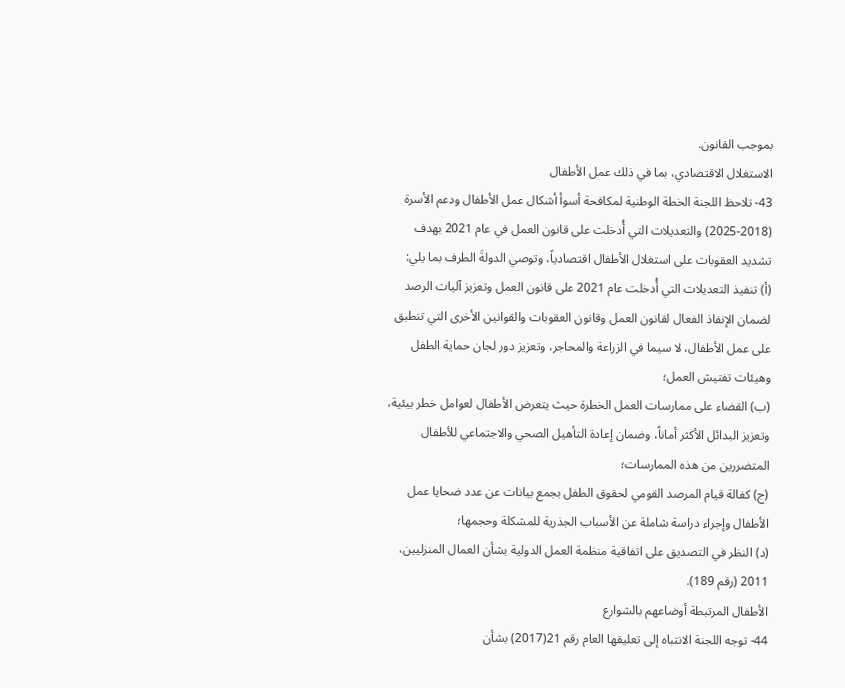بموجب القانون.
الاستغلال الاقتصادي، بما في ذلك عمل الأطفال
43- تلاحظ اللجنة الخطة الوطنية لمكافحة أسوأ أشكال عمل الأطفال ودعم الأسرة (2018-2025) والتعديلات التي أُدخلت على قانون العمل في عام 2021 بهدف تشديد العقوبات على استغلال الأطفال اقتصادياً، وتوصي الدولةَ الطرف بما يلي:
(أ) تنفيذ التعديلات التي أُدخلت عام 2021 على قانون العمل وتعزيز آليات الرصد لضمان الإنفاذ الفعال لقانون العمل وقانون العقوبات والقوانين الأخرى التي تنطبق على عمل الأطفال، لا سيما في الزراعة والمحاجر، وتعزيز دور لجان حماية الطفل وهيئات تفتيش العمل؛
(ب) القضاء على ممارسات العمل الخطرة حيث يتعرض الأطفال لعوامل خطر بيئية، وتعزيز البدائل الأكثر أماناً، وضمان إعادة التأهيل الصحي والاجتماعي للأطفال المتضررين من هذه الممارسات؛
(ج) كفالة قيام المرصد القومي لحقوق الطفل بجمع بيانات عن عدد ضحايا عمل الأطفال وإجراء دراسة شاملة عن الأسباب الجذرية للمشكلة وحجمها؛
(د) النظر في التصديق على اتفاقية منظمة العمل الدولية بشأن العمال المنزليين، 2011 (رقم 189).
الأطفال المرتبطة أوضاعهم بالشوارع
44- توجه اللجنة الانتباه إلى تعليقها العام رقم 21(2017) بشأن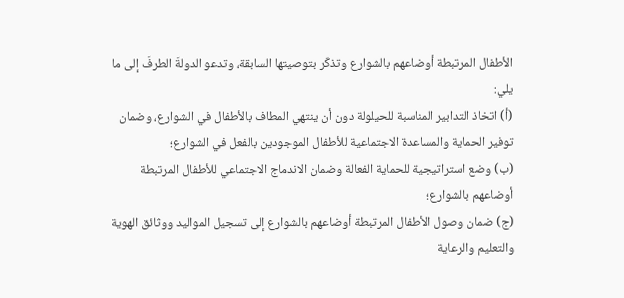الأطفال المرتبطة أوضاعهم بالشوارع وتذكّر بتوصيتها السابقة، وتدعو الدولةَ الطرفَ إلى ما يلي:
(أ) اتخاذ التدابير المناسبة للحيلولة دون أن ينتهي المطاف بالأطفال في الشوارع، وضمان توفير الحماية والمساعدة الاجتماعية للأطفال الموجودين بالفعل في الشوارع؛
(ب) وضع استراتيجية للحماية الفعالة وضمان الاندماج الاجتماعي للأطفال المرتبطة أوضاعهم بالشوارع؛
(ج) ضمان وصول الأطفال المرتبطة أوضاعهم بالشوارع إلى تسجيل المواليد ووثائق الهوية والتعليم والرعاية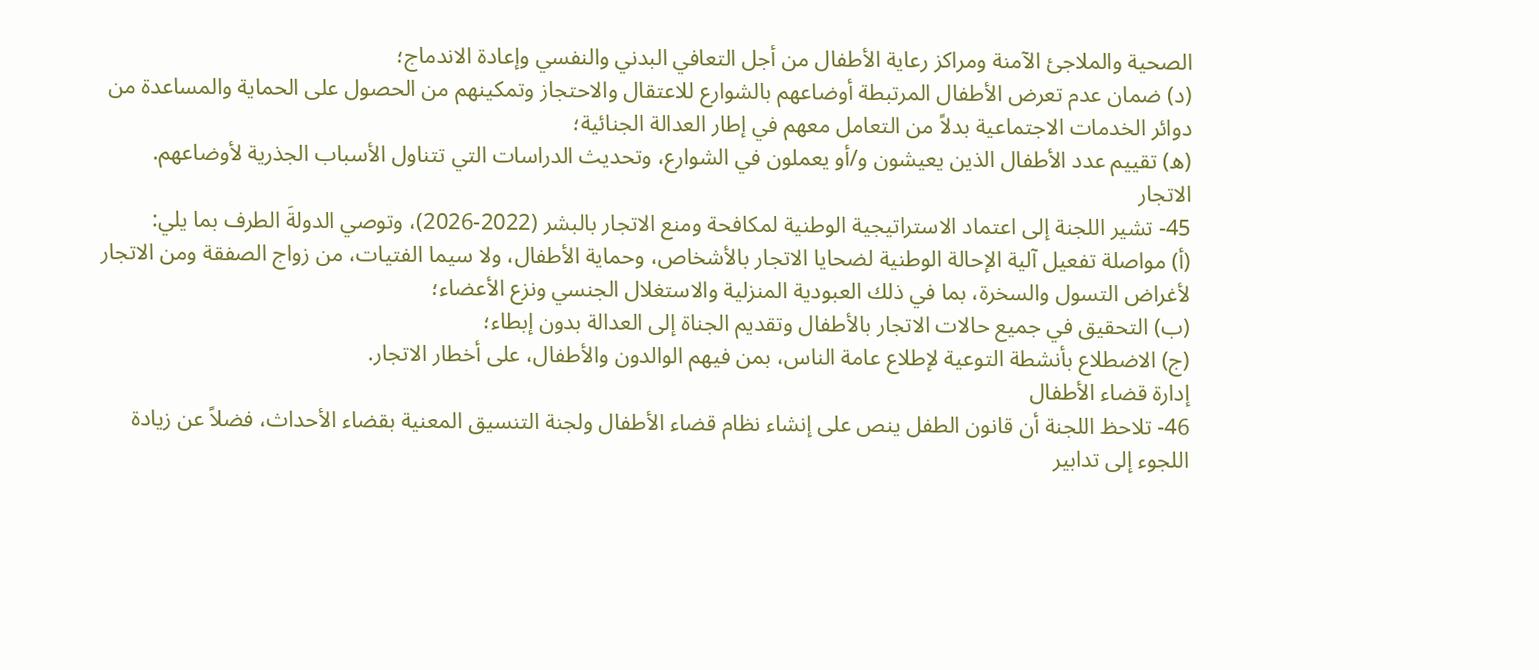الصحية والملاجئ الآمنة ومراكز رعاية الأطفال من أجل التعافي البدني والنفسي وإعادة الاندماج؛
(د) ضمان عدم تعرض الأطفال المرتبطة أوضاعهم بالشوارع للاعتقال والاحتجاز وتمكينهم من الحصول على الحماية والمساعدة من دوائر الخدمات الاجتماعية بدلاً من التعامل معهم في إطار العدالة الجنائية؛
(ه) تقييم عدد الأطفال الذين يعيشون و/أو يعملون في الشوارع، وتحديث الدراسات التي تتناول الأسباب الجذرية لأوضاعهم.
الاتجار
45- تشير اللجنة إلى اعتماد الاستراتيجية الوطنية لمكافحة ومنع الاتجار بالبشر (2022-2026)، وتوصي الدولةَ الطرف بما يلي:
(أ) مواصلة تفعيل آلية الإحالة الوطنية لضحايا الاتجار بالأشخاص، وحماية الأطفال، ولا سيما الفتيات، من زواج الصفقة ومن الاتجار لأغراض التسول والسخرة، بما في ذلك العبودية المنزلية والاستغلال الجنسي ونزع الأعضاء؛
(ب) التحقيق في جميع حالات الاتجار بالأطفال وتقديم الجناة إلى العدالة بدون إبطاء؛
(ج) الاضطلاع بأنشطة التوعية لإطلاع عامة الناس، بمن فيهم الوالدون والأطفال، على أخطار الاتجار.
إدارة قضاء الأطفال
46- تلاحظ اللجنة أن قانون الطفل ينص على إنشاء نظام قضاء الأطفال ولجنة التنسيق المعنية بقضاء الأحداث، فضلاً عن زيادة اللجوء إلى تدابير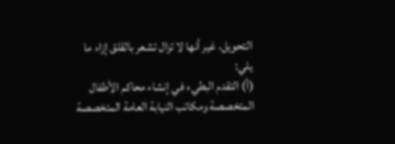التحويل، غير أنها لا تزال تشعر بالقلق إزاء ما يلي:
(أ) التقدم البطيء في إنشاء محاكم الأطفال المتخصصة ومكاتب النيابة العامة المتخصصة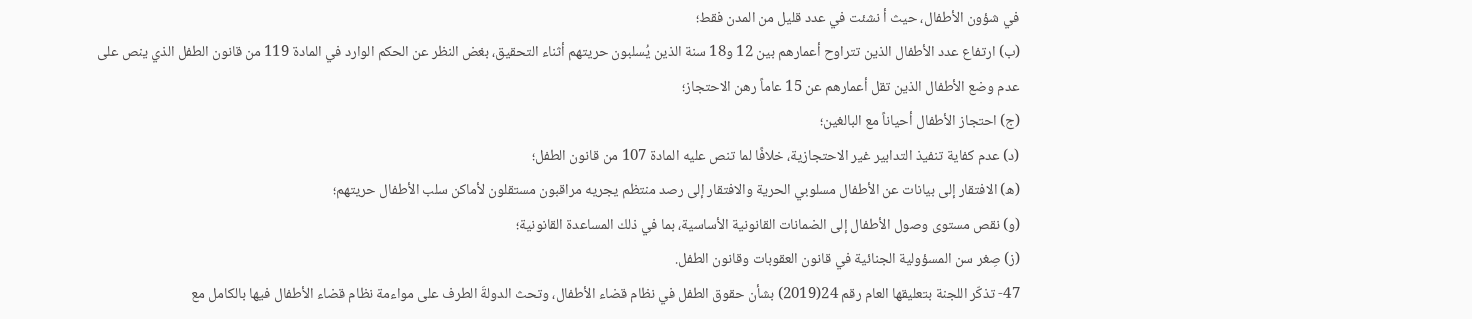في شؤون الأطفال، حيث أ نشئت في عدد قليل من المدن فقط؛
(ب) ارتفاع عدد الأطفال الذين تتراوح أعمارهم بين 12 و18 سنة الذين يُسلبون حريتهم أثناء التحقيق، بغض النظر عن الحكم الوارد في المادة 119 من قانون الطفل الذي ينص على عدم وضع الأطفال الذين تقل أعمارهم عن 15 عاماً رهن الاحتجاز؛
(ج) احتجاز الأطفال أحياناً مع البالغين؛
(د) عدم كفاية تنفيذ التدابير غير الاحتجازية، خلافًا لما تنص عليه المادة 107 من قانون الطفل؛
(ه) الافتقار إلى بيانات عن الأطفال مسلوبي الحرية والافتقار إلى رصد منتظم يجريه مراقبون مستقلون لأماكن سلب الأطفال حريتهم؛
(و) نقص مستوى وصول الأطفال إلى الضمانات القانونية الأساسية، بما في ذلك المساعدة القانونية؛
(ز) صِغر سن المسؤولية الجنائية في قانون العقوبات وقانون الطفل.
47- تذكّر اللجنة بتعليقها العام رقم 24(2019) بشأن حقوق الطفل في نظام قضاء الأطفال، وتحث الدولةَ الطرف على مواءمة نظام قضاء الأطفال فيها بالكامل مع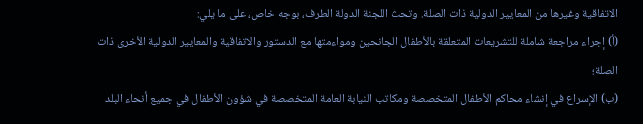الاتفاقية وغيرها من المعايير الدولية ذات الصلة. وتحث اللجنة الدولة الطرف، بوجه خاص، على ما يلي:
(أ) إجراء مراجعة شاملة للتشريعات المتعلقة بالأطفال الجانحين ومواءمتها مع الدستور والاتفاقية والمعايير الدولية الأخرى ذات الصلة؛
(ب) الإسراع في إنشاء محاكم الأطفال المتخصصة ومكاتب النيابة العامة المتخصصة في شؤون الأطفال في جميع أنحاء البلد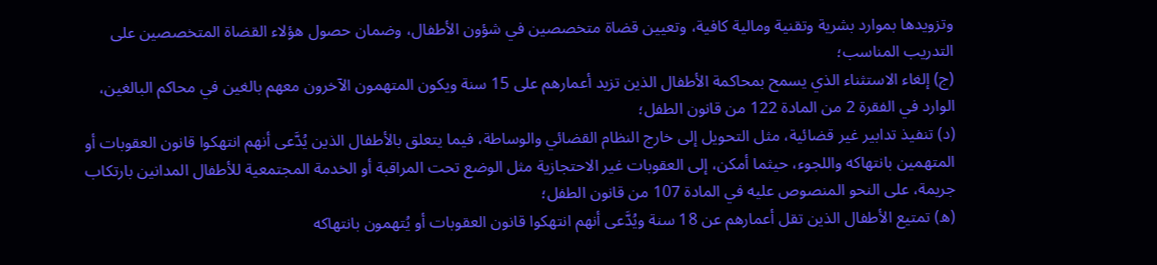وتزويدها بموارد بشرية وتقنية ومالية كافية، وتعيين قضاة متخصصين في شؤون الأطفال، وضمان حصول هؤلاء القضاة المتخصصين على التدريب المناسب؛
(ج) إلغاء الاستثناء الذي يسمح بمحاكمة الأطفال الذين تزيد أعمارهم على 15 سنة ويكون المتهمون الآخرون معهم بالغين في محاكم البالغين، الوارد في الفقرة 2 من المادة 122 من قانون الطفل؛
(د) تنفيذ تدابير غير قضائية، مثل التحويل إلى خارج النظام القضائي والوساطة، فيما يتعلق بالأطفال الذين يُدَّعى أنهم انتهكوا قانون العقوبات أو المتهمين بانتهاكه واللجوء، حيثما أمكن، إلى العقوبات غير الاحتجازية مثل الوضع تحت المراقبة أو الخدمة المجتمعية للأطفال المدانين بارتكاب جريمة، على النحو المنصوص عليه في المادة 107 من قانون الطفل؛
(ه) تمتيع الأطفال الذين تقل أعمارهم عن 18 سنة ويُدَّعى أنهم انتهكوا قانون العقوبات أو يُتهمون بانتهاكه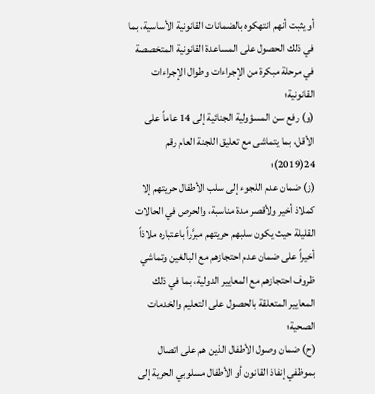أو يثبت أنهم انتهكوه بالضمانات القانونية الأساسية، بما في ذلك الحصول على المساعدة القانونية المتخصصة في مرحلة مبكرة من الإجراءات وطوال الإجراءات القانونية؛
(و) رفع سن المسؤولية الجنائية إلى 14 عاماً على الأقل، بما يتماشى مع تعليق اللجنة العام رقم 24(2019)؛
(ز) ضمان عدم اللجوء إلى سلب الأطفال حريتهم إلا كملاذ أخير ولأقصر مدة مناسبة، والحرص في الحالات القليلة حيث يكون سلبهم حريتهم مبرَّراً باعتباره ملاذاً أخيراً على ضمان عدم احتجازهم مع البالغين وتماشي ظروف احتجازهم مع المعايير الدولية، بما في ذلك المعايير المتعلقة بالحصول على التعليم والخدمات الصحية؛
(ح) ضمان وصول الأطفال الذين هم على اتصال بموظفي إنفاذ القانون أو الأطفال مسلوبي الحرية إلى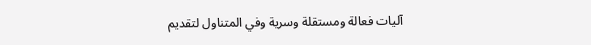آليات فعالة ومستقلة وسرية وفي المتناول لتقديم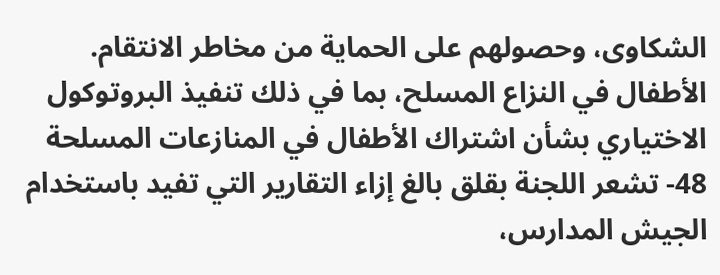الشكاوى، وحصولهم على الحماية من مخاطر الانتقام.
الأطفال في النزاع المسلح، بما في ذلك تنفيذ البروتوكول الاختياري بشأن اشتراك الأطفال في المنازعات المسلحة
48- تشعر اللجنة بقلق بالغ إزاء التقارير التي تفيد باستخدام الجيش المدارس،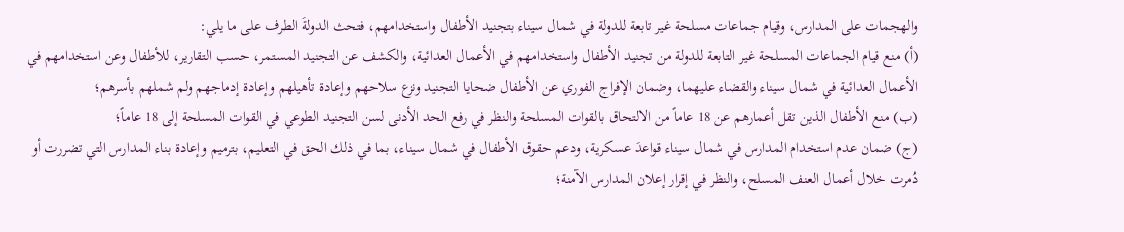والهجمات على المدارس، وقيام جماعات مسلحة غير تابعة للدولة في شمال سيناء بتجنيد الأطفال واستخدامهم، فتحث الدولةَ الطرف على ما يلي:
(أ) منع قيام الجماعات المسلحة غير التابعة للدولة من تجنيد الأطفال واستخدامهم في الأعمال العدائية، والكشف عن التجنيد المستمر، حسب التقارير، للأطفال وعن استخدامهم في الأعمال العدائية في شمال سيناء والقضاء عليهما، وضمان الإفراج الفوري عن الأطفال ضحايا التجنيد ونزع سلاحهم وإعادة تأهيلهم وإعادة إدماجهم ولم شملهم بأسرهم؛
(ب) منع الأطفال الذين تقل أعمارهم عن 18 عاماً من الالتحاق بالقوات المسلحة والنظر في رفع الحد الأدنى لسن التجنيد الطوعي في القوات المسلحة إلى 18 عاماً؛
(ج) ضمان عدم استخدام المدارس في شمال سيناء قواعدَ عسكرية، ودعم حقوق الأطفال في شمال سيناء، بما في ذلك الحق في التعليم، بترميم وإعادة بناء المدارس التي تضررت أو دُمرت خلال أعمال العنف المسلح، والنظر في إقرار إعلان المدارس الآمنة؛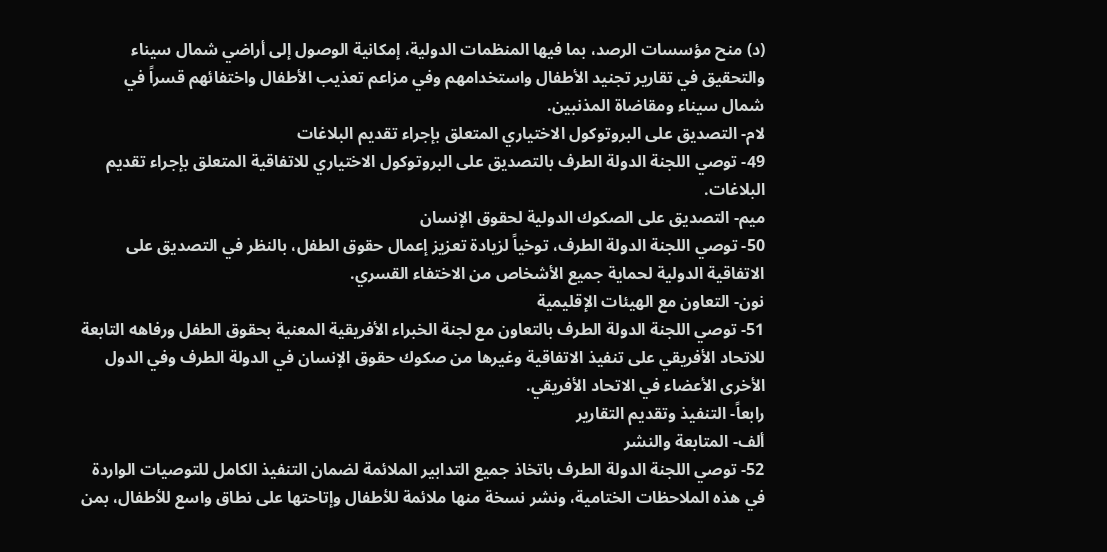(د) منح مؤسسات الرصد، بما فيها المنظمات الدولية، إمكانية الوصول إلى أراضي شمال سيناء والتحقيق في تقارير تجنيد الأطفال واستخدامهم وفي مزاعم تعذيب الأطفال واختفائهم قسراً في شمال سيناء ومقاضاة المذنبين.
لام- التصديق على البروتوكول الاختياري المتعلق بإجراء تقديم البلاغات
49- توصي اللجنة الدولة الطرف بالتصديق على البروتوكول الاختياري للاتفاقية المتعلق بإجراء تقديم البلاغات.
ميم- التصديق على الصكوك الدولية لحقوق الإنسان
50- توصي اللجنة الدولة الطرف، توخياً لزيادة تعزيز إعمال حقوق الطفل، بالنظر في التصديق على الاتفاقية الدولية لحماية جميع الأشخاص من الاختفاء القسري.
نون- التعاون مع الهيئات الإقليمية
51- توصي اللجنة الدولة الطرف بالتعاون مع لجنة الخبراء الأفريقية المعنية بحقوق الطفل ورفاهه التابعة للاتحاد الأفريقي على تنفيذ الاتفاقية وغيرها من صكوك حقوق الإنسان في الدولة الطرف وفي الدول الأخرى الأعضاء في الاتحاد الأفريقي.
رابعاً- التنفيذ وتقديم التقارير
ألف- المتابعة والنشر
52- توصي اللجنة الدولة الطرف باتخاذ جميع التدابير الملائمة لضمان التنفيذ الكامل للتوصيات الواردة في هذه الملاحظات الختامية، ونشر نسخة منها ملائمة للأطفال وإتاحتها على نطاق واسع للأطفال، بمن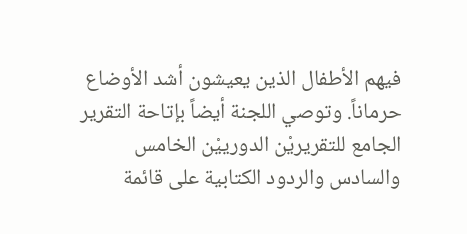فيهم الأطفال الذين يعيشون أشد الأوضاع حرماناً. وتوصي اللجنة أيضاً بإتاحة التقرير الجامع للتقريريْن الدورييْن الخامس والسادس والردود الكتابية على قائمة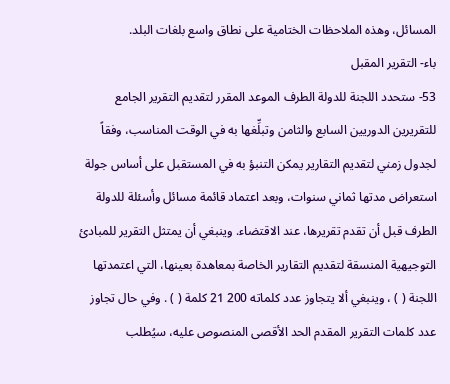المسائل، وهذه الملاحظات الختامية على نطاق واسع بلغات البلد.
باء- التقرير المقبل
53- ستحدد اللجنة للدولة الطرف الموعد المقرر لتقديم التقرير الجامع للتقريرين الدوريين السابع والثامن وتبلِّغها به في الوقت المناسب، وفقاً لجدول زمني لتقديم التقارير يمكن التنبؤ به في المستقبل على أساس جولة استعراض مدتها ثماني سنوات، وبعد اعتماد قائمة مسائل وأسئلة للدولة الطرف قبل أن تقدم تقريرها، عند الاقتضاء. وينبغي أن يمتثل التقرير للمبادئ التوجيهية المنسقة لتقديم التقارير الخاصة بمعاهدة بعينها، التي اعتمدتها اللجنة ( ) ، وينبغي ألا يتجاوز عدد كلماته 200 21 كلمة ( ) . وفي حال تجاوز عدد كلمات التقرير المقدم الحد الأقصى المنصوص عليه، سيُطلب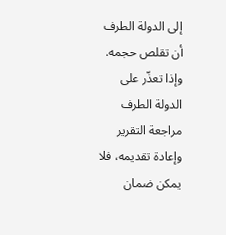إلى الدولة الطرف أن تقلص حجمه. وإذا تعذّر على الدولة الطرف مراجعة التقرير وإعادة تقديمه، فلا يمكن ضمان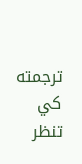ترجمته كي تنظر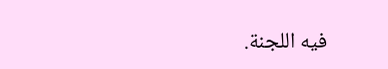فيه اللجنة.